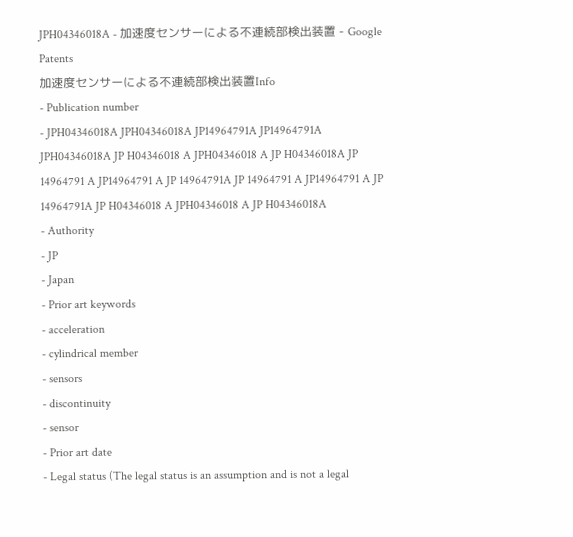JPH04346018A - 加速度センサーによる不連続部検出装置 - Google Patents
加速度センサーによる不連続部検出装置Info
- Publication number
- JPH04346018A JPH04346018A JP14964791A JP14964791A JPH04346018A JP H04346018 A JPH04346018 A JP H04346018A JP 14964791 A JP14964791 A JP 14964791A JP 14964791 A JP14964791 A JP 14964791A JP H04346018 A JPH04346018 A JP H04346018A
- Authority
- JP
- Japan
- Prior art keywords
- acceleration
- cylindrical member
- sensors
- discontinuity
- sensor
- Prior art date
- Legal status (The legal status is an assumption and is not a legal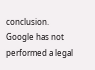conclusion. Google has not performed a legal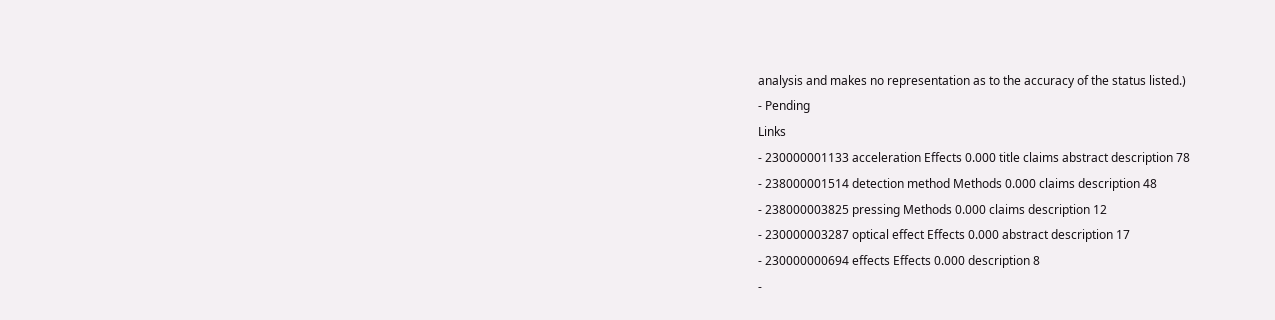analysis and makes no representation as to the accuracy of the status listed.)
- Pending
Links
- 230000001133 acceleration Effects 0.000 title claims abstract description 78
- 238000001514 detection method Methods 0.000 claims description 48
- 238000003825 pressing Methods 0.000 claims description 12
- 230000003287 optical effect Effects 0.000 abstract description 17
- 230000000694 effects Effects 0.000 description 8
-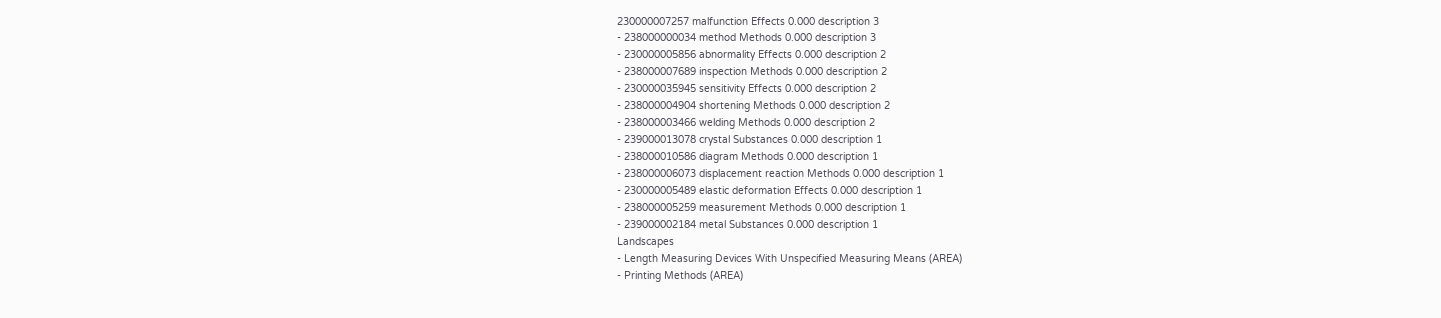230000007257 malfunction Effects 0.000 description 3
- 238000000034 method Methods 0.000 description 3
- 230000005856 abnormality Effects 0.000 description 2
- 238000007689 inspection Methods 0.000 description 2
- 230000035945 sensitivity Effects 0.000 description 2
- 238000004904 shortening Methods 0.000 description 2
- 238000003466 welding Methods 0.000 description 2
- 239000013078 crystal Substances 0.000 description 1
- 238000010586 diagram Methods 0.000 description 1
- 238000006073 displacement reaction Methods 0.000 description 1
- 230000005489 elastic deformation Effects 0.000 description 1
- 238000005259 measurement Methods 0.000 description 1
- 239000002184 metal Substances 0.000 description 1
Landscapes
- Length Measuring Devices With Unspecified Measuring Means (AREA)
- Printing Methods (AREA)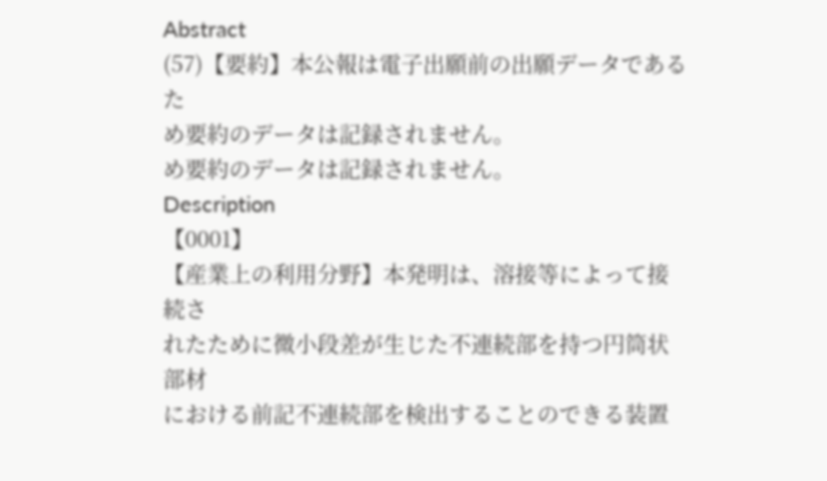Abstract
(57)【要約】本公報は電子出願前の出願データであるた
め要約のデータは記録されません。
め要約のデータは記録されません。
Description
【0001】
【産業上の利用分野】本発明は、溶接等によって接続さ
れたために微小段差が生じた不連続部を持つ円筒状部材
における前記不連続部を検出することのできる装置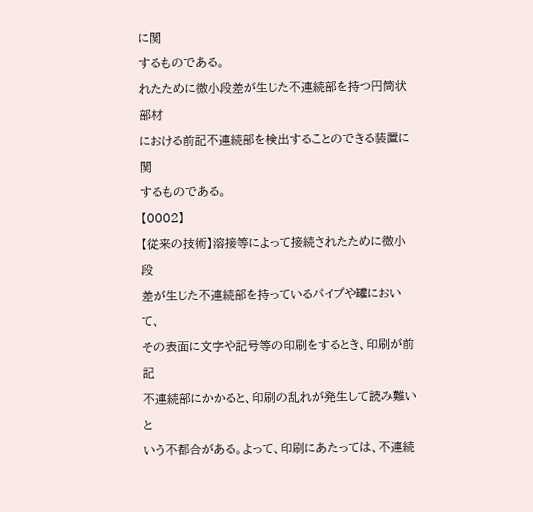に関
するものである。
れたために微小段差が生じた不連続部を持つ円筒状部材
における前記不連続部を検出することのできる装置に関
するものである。
【0002】
【従来の技術】溶接等によって接続されたために微小段
差が生じた不連続部を持っているパイプや罐において、
その表面に文字や記号等の印刷をするとき、印刷が前記
不連続部にかかると、印刷の乱れが発生して読み難いと
いう不都合がある。よって、印刷にあたっては、不連続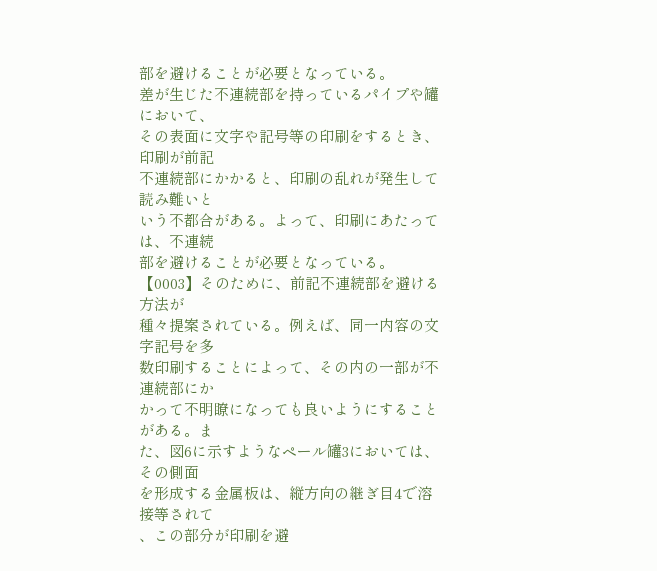部を避けることが必要となっている。
差が生じた不連続部を持っているパイプや罐において、
その表面に文字や記号等の印刷をするとき、印刷が前記
不連続部にかかると、印刷の乱れが発生して読み難いと
いう不都合がある。よって、印刷にあたっては、不連続
部を避けることが必要となっている。
【0003】そのために、前記不連続部を避ける方法が
種々提案されている。例えば、同一内容の文字記号を多
数印刷することによって、その内の一部が不連続部にか
かって不明瞭になっても良いようにすることがある。ま
た、図6に示すようなペール罐3においては、その側面
を形成する金属板は、縦方向の継ぎ目4で溶接等されて
、この部分が印刷を避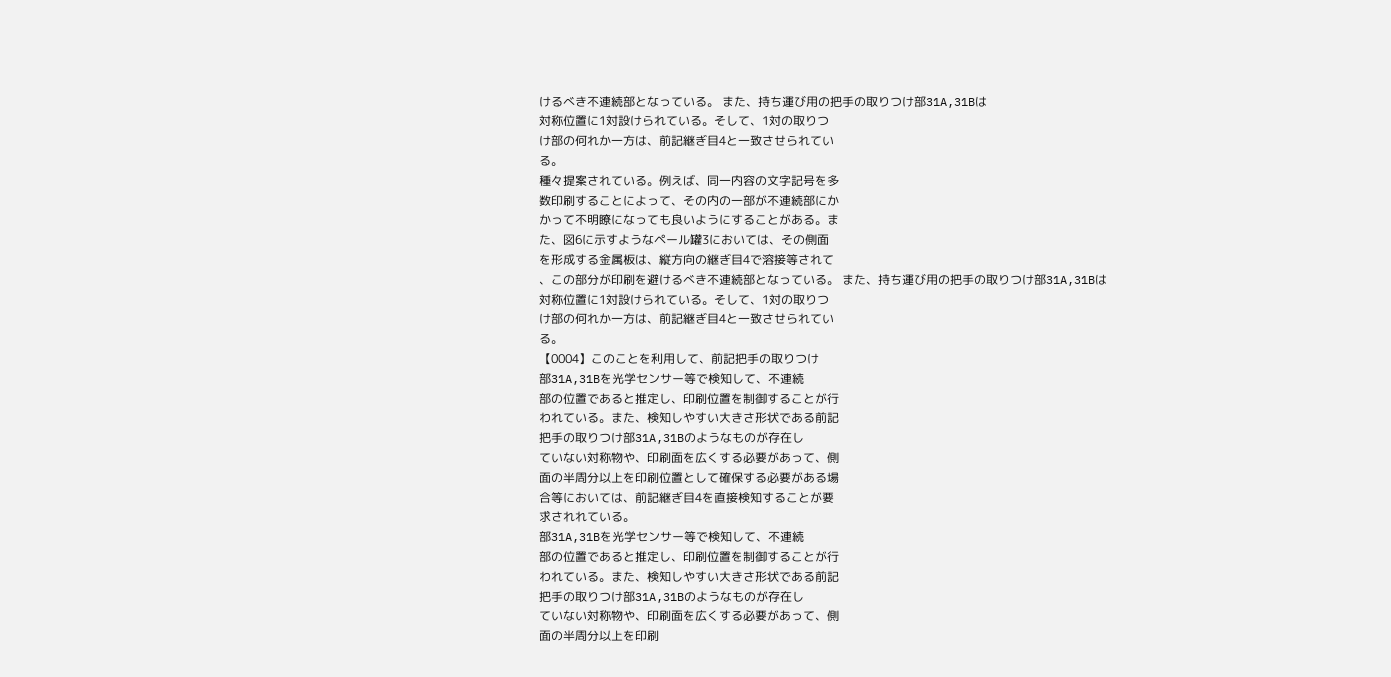けるべき不連続部となっている。 また、持ち運び用の把手の取りつけ部31A,31Bは
対称位置に1対設けられている。そして、1対の取りつ
け部の何れか一方は、前記継ぎ目4と一致させられてい
る。
種々提案されている。例えば、同一内容の文字記号を多
数印刷することによって、その内の一部が不連続部にか
かって不明瞭になっても良いようにすることがある。ま
た、図6に示すようなペール罐3においては、その側面
を形成する金属板は、縦方向の継ぎ目4で溶接等されて
、この部分が印刷を避けるべき不連続部となっている。 また、持ち運び用の把手の取りつけ部31A,31Bは
対称位置に1対設けられている。そして、1対の取りつ
け部の何れか一方は、前記継ぎ目4と一致させられてい
る。
【0004】このことを利用して、前記把手の取りつけ
部31A,31Bを光学センサー等で検知して、不連続
部の位置であると推定し、印刷位置を制御することが行
われている。また、検知しやすい大きさ形状である前記
把手の取りつけ部31A,31Bのようなものが存在し
ていない対称物や、印刷面を広くする必要があって、側
面の半周分以上を印刷位置として確保する必要がある場
合等においては、前記継ぎ目4を直接検知することが要
求されれている。
部31A,31Bを光学センサー等で検知して、不連続
部の位置であると推定し、印刷位置を制御することが行
われている。また、検知しやすい大きさ形状である前記
把手の取りつけ部31A,31Bのようなものが存在し
ていない対称物や、印刷面を広くする必要があって、側
面の半周分以上を印刷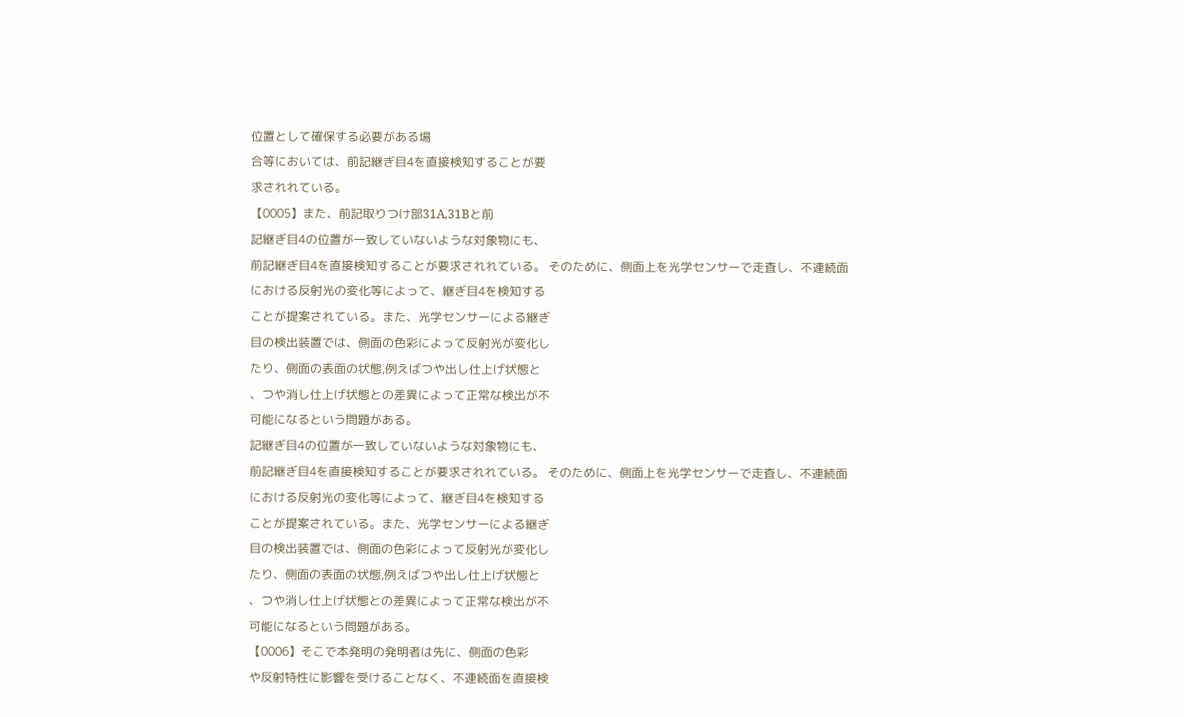位置として確保する必要がある場
合等においては、前記継ぎ目4を直接検知することが要
求されれている。
【0005】また、前記取りつけ部31A,31Bと前
記継ぎ目4の位置が一致していないような対象物にも、
前記継ぎ目4を直接検知することが要求されれている。 そのために、側面上を光学センサーで走査し、不連続面
における反射光の変化等によって、継ぎ目4を検知する
ことが提案されている。また、光学センサーによる継ぎ
目の検出装置では、側面の色彩によって反射光が変化し
たり、側面の表面の状態,例えばつや出し仕上げ状態と
、つや消し仕上げ状態との差異によって正常な検出が不
可能になるという問題がある。
記継ぎ目4の位置が一致していないような対象物にも、
前記継ぎ目4を直接検知することが要求されれている。 そのために、側面上を光学センサーで走査し、不連続面
における反射光の変化等によって、継ぎ目4を検知する
ことが提案されている。また、光学センサーによる継ぎ
目の検出装置では、側面の色彩によって反射光が変化し
たり、側面の表面の状態,例えばつや出し仕上げ状態と
、つや消し仕上げ状態との差異によって正常な検出が不
可能になるという問題がある。
【0006】そこで本発明の発明者は先に、側面の色彩
や反射特性に影響を受けることなく、不連続面を直接検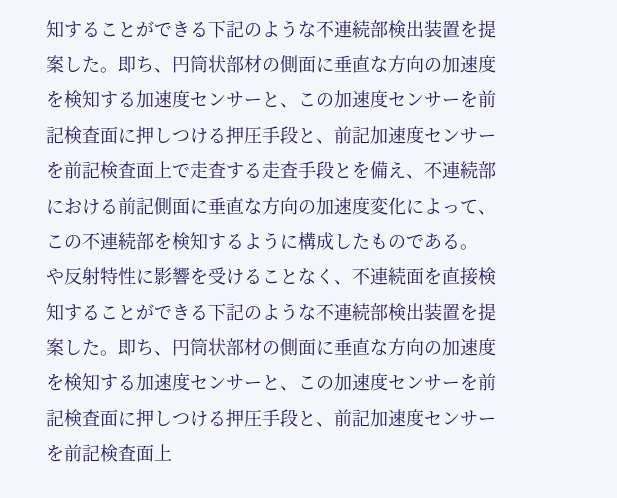知することができる下記のような不連続部検出装置を提
案した。即ち、円筒状部材の側面に垂直な方向の加速度
を検知する加速度センサーと、この加速度センサーを前
記検査面に押しつける押圧手段と、前記加速度センサー
を前記検査面上で走査する走査手段とを備え、不連続部
における前記側面に垂直な方向の加速度変化によって、
この不連続部を検知するように構成したものである。
や反射特性に影響を受けることなく、不連続面を直接検
知することができる下記のような不連続部検出装置を提
案した。即ち、円筒状部材の側面に垂直な方向の加速度
を検知する加速度センサーと、この加速度センサーを前
記検査面に押しつける押圧手段と、前記加速度センサー
を前記検査面上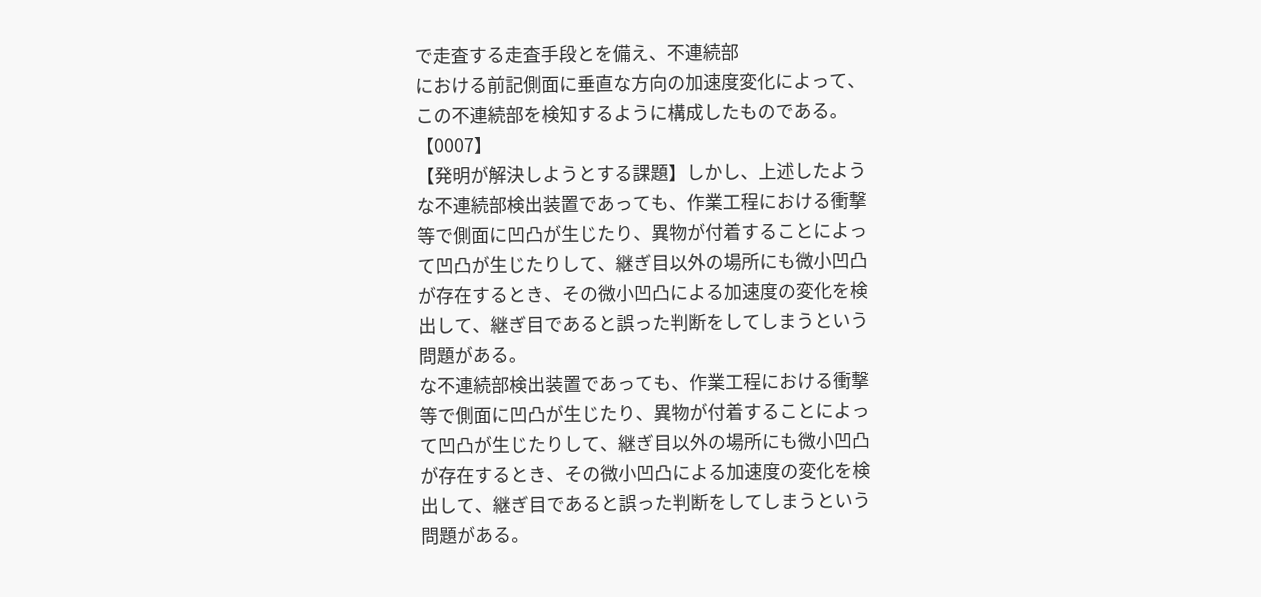で走査する走査手段とを備え、不連続部
における前記側面に垂直な方向の加速度変化によって、
この不連続部を検知するように構成したものである。
【0007】
【発明が解決しようとする課題】しかし、上述したよう
な不連続部検出装置であっても、作業工程における衝撃
等で側面に凹凸が生じたり、異物が付着することによっ
て凹凸が生じたりして、継ぎ目以外の場所にも微小凹凸
が存在するとき、その微小凹凸による加速度の変化を検
出して、継ぎ目であると誤った判断をしてしまうという
問題がある。
な不連続部検出装置であっても、作業工程における衝撃
等で側面に凹凸が生じたり、異物が付着することによっ
て凹凸が生じたりして、継ぎ目以外の場所にも微小凹凸
が存在するとき、その微小凹凸による加速度の変化を検
出して、継ぎ目であると誤った判断をしてしまうという
問題がある。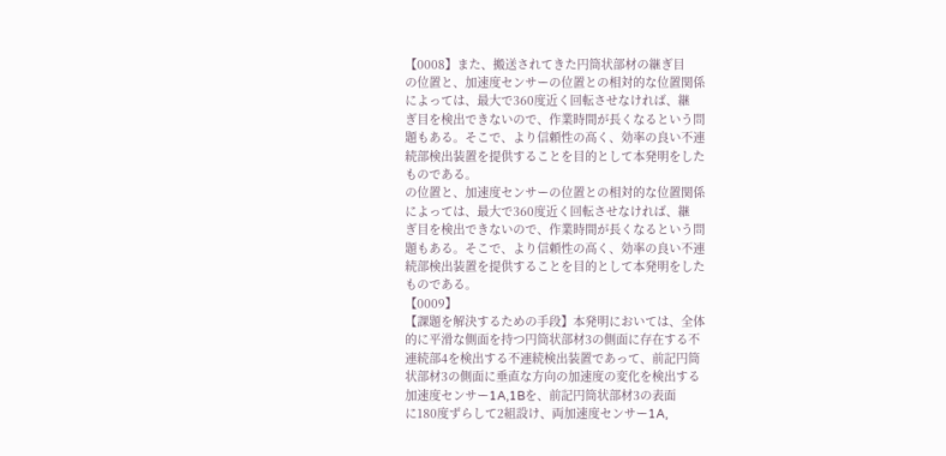【0008】また、搬送されてきた円筒状部材の継ぎ目
の位置と、加速度センサーの位置との相対的な位置関係
によっては、最大で360度近く回転させなければ、継
ぎ目を検出できないので、作業時間が長くなるという問
題もある。そこで、より信頼性の高く、効率の良い不連
続部検出装置を提供することを目的として本発明をした
ものである。
の位置と、加速度センサーの位置との相対的な位置関係
によっては、最大で360度近く回転させなければ、継
ぎ目を検出できないので、作業時間が長くなるという問
題もある。そこで、より信頼性の高く、効率の良い不連
続部検出装置を提供することを目的として本発明をした
ものである。
【0009】
【課題を解決するための手段】本発明においては、全体
的に平滑な側面を持つ円筒状部材3の側面に存在する不
連続部4を検出する不連続検出装置であって、前記円筒
状部材3の側面に垂直な方向の加速度の変化を検出する
加速度センサー1A,1Bを、前記円筒状部材3の表面
に180度ずらして2組設け、両加速度センサー1A,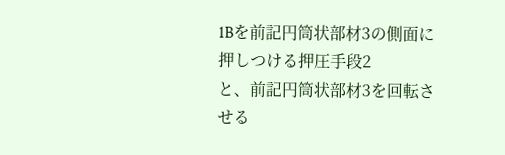1Bを前記円筒状部材3の側面に押しつける押圧手段2
と、前記円筒状部材3を回転させる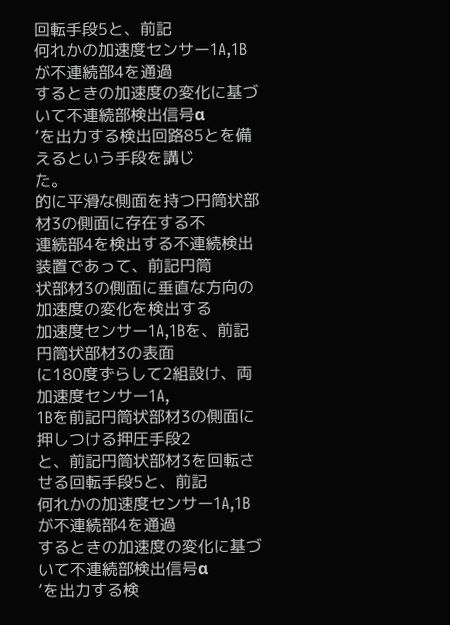回転手段5と、前記
何れかの加速度センサー1A,1Bが不連続部4を通過
するときの加速度の変化に基づいて不連続部検出信号α
’を出力する検出回路85とを備えるという手段を講じ
た。
的に平滑な側面を持つ円筒状部材3の側面に存在する不
連続部4を検出する不連続検出装置であって、前記円筒
状部材3の側面に垂直な方向の加速度の変化を検出する
加速度センサー1A,1Bを、前記円筒状部材3の表面
に180度ずらして2組設け、両加速度センサー1A,
1Bを前記円筒状部材3の側面に押しつける押圧手段2
と、前記円筒状部材3を回転させる回転手段5と、前記
何れかの加速度センサー1A,1Bが不連続部4を通過
するときの加速度の変化に基づいて不連続部検出信号α
’を出力する検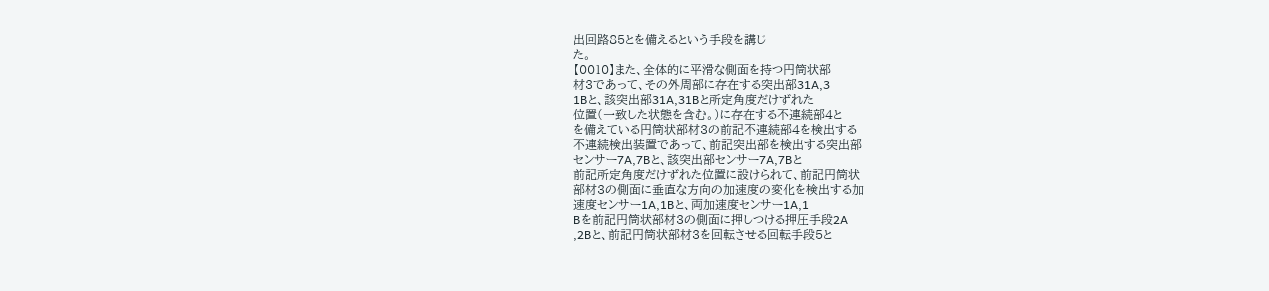出回路85とを備えるという手段を講じ
た。
【0010】また、全体的に平滑な側面を持つ円筒状部
材3であって、その外周部に存在する突出部31A,3
1Bと、該突出部31A,31Bと所定角度だけずれた
位置(一致した状態を含む。)に存在する不連続部4と
を備えている円筒状部材3の前記不連続部4を検出する
不連続検出装置であって、前記突出部を検出する突出部
センサー7A,7Bと、該突出部センサー7A,7Bと
前記所定角度だけずれた位置に設けられて、前記円筒状
部材3の側面に垂直な方向の加速度の変化を検出する加
速度センサー1A,1Bと、両加速度センサー1A,1
Bを前記円筒状部材3の側面に押しつける押圧手段2A
,2Bと、前記円筒状部材3を回転させる回転手段5と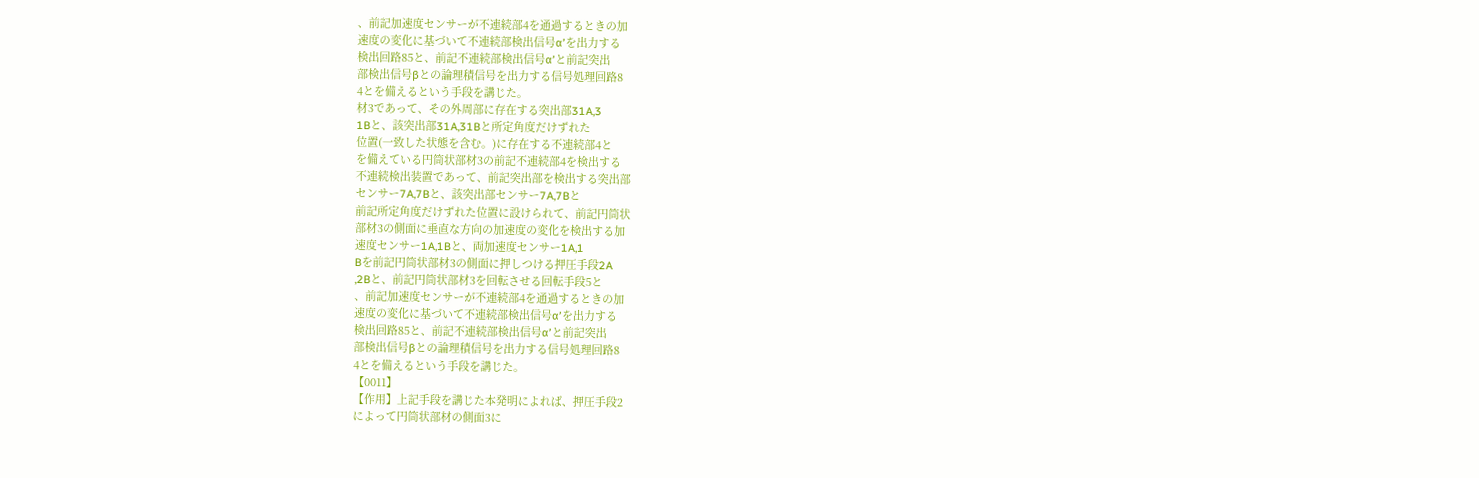、前記加速度センサーが不連続部4を通過するときの加
速度の変化に基づいて不連続部検出信号α’を出力する
検出回路85と、前記不連続部検出信号α’と前記突出
部検出信号βとの論理積信号を出力する信号処理回路8
4とを備えるという手段を講じた。
材3であって、その外周部に存在する突出部31A,3
1Bと、該突出部31A,31Bと所定角度だけずれた
位置(一致した状態を含む。)に存在する不連続部4と
を備えている円筒状部材3の前記不連続部4を検出する
不連続検出装置であって、前記突出部を検出する突出部
センサー7A,7Bと、該突出部センサー7A,7Bと
前記所定角度だけずれた位置に設けられて、前記円筒状
部材3の側面に垂直な方向の加速度の変化を検出する加
速度センサー1A,1Bと、両加速度センサー1A,1
Bを前記円筒状部材3の側面に押しつける押圧手段2A
,2Bと、前記円筒状部材3を回転させる回転手段5と
、前記加速度センサーが不連続部4を通過するときの加
速度の変化に基づいて不連続部検出信号α’を出力する
検出回路85と、前記不連続部検出信号α’と前記突出
部検出信号βとの論理積信号を出力する信号処理回路8
4とを備えるという手段を講じた。
【0011】
【作用】上記手段を講じた本発明によれば、押圧手段2
によって円筒状部材の側面3に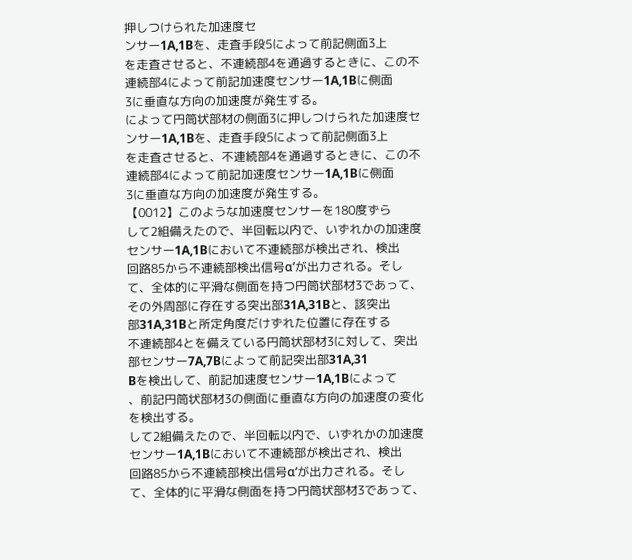押しつけられた加速度セ
ンサー1A,1Bを、走査手段5によって前記側面3上
を走査させると、不連続部4を通過するときに、この不
連続部4によって前記加速度センサー1A,1Bに側面
3に垂直な方向の加速度が発生する。
によって円筒状部材の側面3に押しつけられた加速度セ
ンサー1A,1Bを、走査手段5によって前記側面3上
を走査させると、不連続部4を通過するときに、この不
連続部4によって前記加速度センサー1A,1Bに側面
3に垂直な方向の加速度が発生する。
【0012】このような加速度センサーを180度ずら
して2組備えたので、半回転以内で、いずれかの加速度
センサー1A,1Bにおいて不連続部が検出され、検出
回路85から不連続部検出信号α’が出力される。そし
て、全体的に平滑な側面を持つ円筒状部材3であって、
その外周部に存在する突出部31A,31Bと、該突出
部31A,31Bと所定角度だけずれた位置に存在する
不連続部4とを備えている円筒状部材3に対して、突出
部センサー7A,7Bによって前記突出部31A,31
Bを検出して、前記加速度センサー1A,1Bによって
、前記円筒状部材3の側面に垂直な方向の加速度の変化
を検出する。
して2組備えたので、半回転以内で、いずれかの加速度
センサー1A,1Bにおいて不連続部が検出され、検出
回路85から不連続部検出信号α’が出力される。そし
て、全体的に平滑な側面を持つ円筒状部材3であって、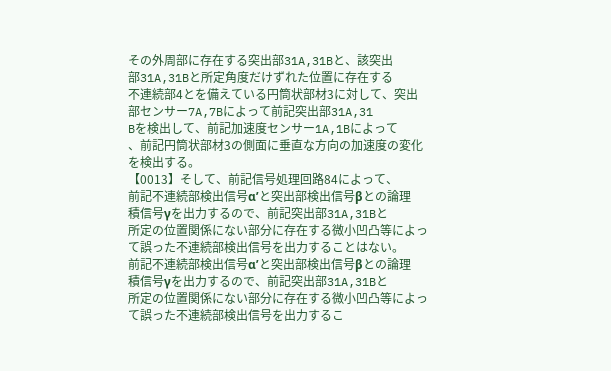その外周部に存在する突出部31A,31Bと、該突出
部31A,31Bと所定角度だけずれた位置に存在する
不連続部4とを備えている円筒状部材3に対して、突出
部センサー7A,7Bによって前記突出部31A,31
Bを検出して、前記加速度センサー1A,1Bによって
、前記円筒状部材3の側面に垂直な方向の加速度の変化
を検出する。
【0013】そして、前記信号処理回路84によって、
前記不連続部検出信号α’と突出部検出信号βとの論理
積信号γを出力するので、前記突出部31A,31Bと
所定の位置関係にない部分に存在する微小凹凸等によっ
て誤った不連続部検出信号を出力することはない。
前記不連続部検出信号α’と突出部検出信号βとの論理
積信号γを出力するので、前記突出部31A,31Bと
所定の位置関係にない部分に存在する微小凹凸等によっ
て誤った不連続部検出信号を出力するこ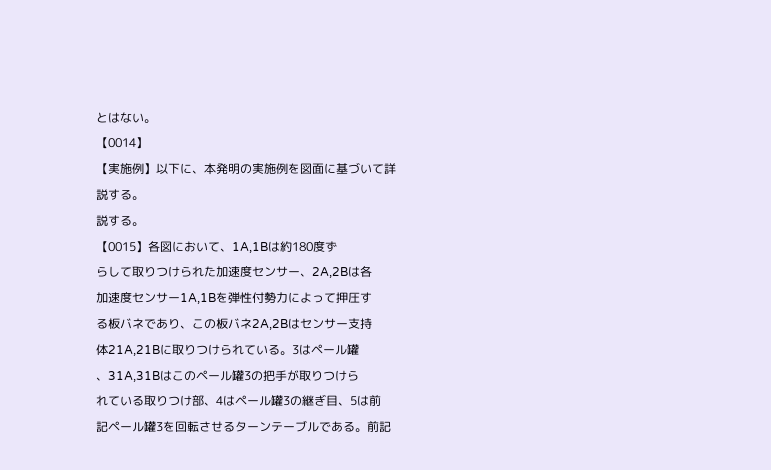とはない。
【0014】
【実施例】以下に、本発明の実施例を図面に基づいて詳
説する。
説する。
【0015】各図において、1A,1Bは約180度ず
らして取りつけられた加速度センサー、2A,2Bは各
加速度センサー1A,1Bを弾性付勢力によって押圧す
る板バネであり、この板バネ2A,2Bはセンサー支持
体21A,21Bに取りつけられている。3はペール罐
、31A,31Bはこのペール罐3の把手が取りつけら
れている取りつけ部、4はペール罐3の継ぎ目、5は前
記ペール罐3を回転させるターンテーブルである。前記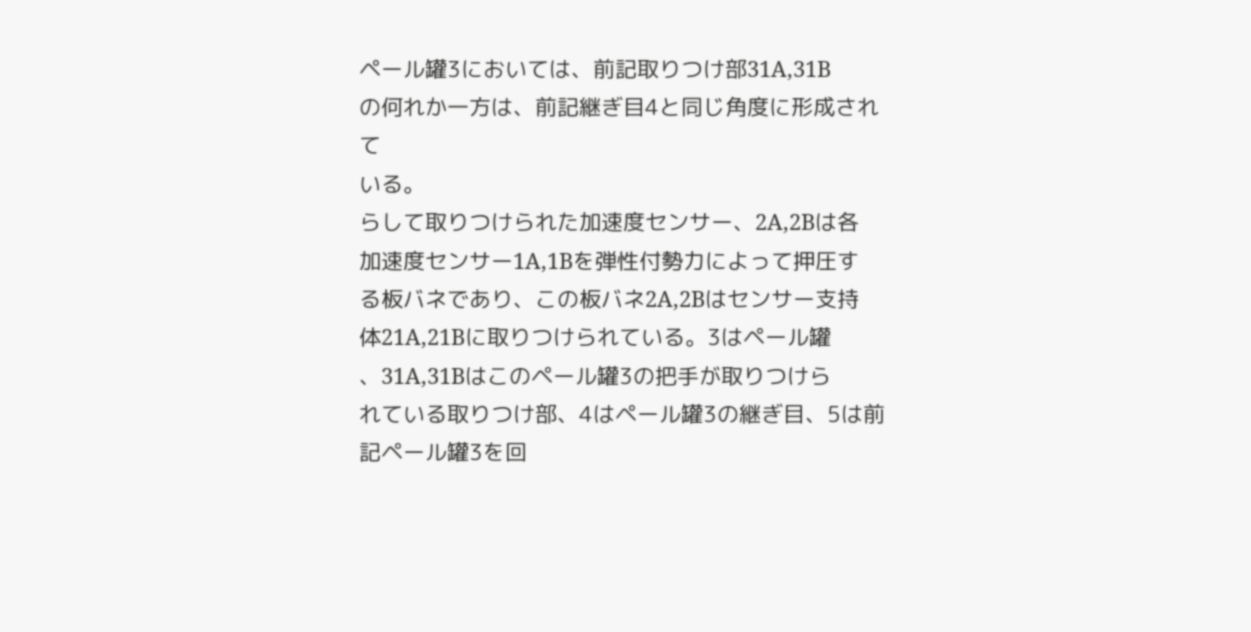ペール罐3においては、前記取りつけ部31A,31B
の何れか一方は、前記継ぎ目4と同じ角度に形成されて
いる。
らして取りつけられた加速度センサー、2A,2Bは各
加速度センサー1A,1Bを弾性付勢力によって押圧す
る板バネであり、この板バネ2A,2Bはセンサー支持
体21A,21Bに取りつけられている。3はペール罐
、31A,31Bはこのペール罐3の把手が取りつけら
れている取りつけ部、4はペール罐3の継ぎ目、5は前
記ペール罐3を回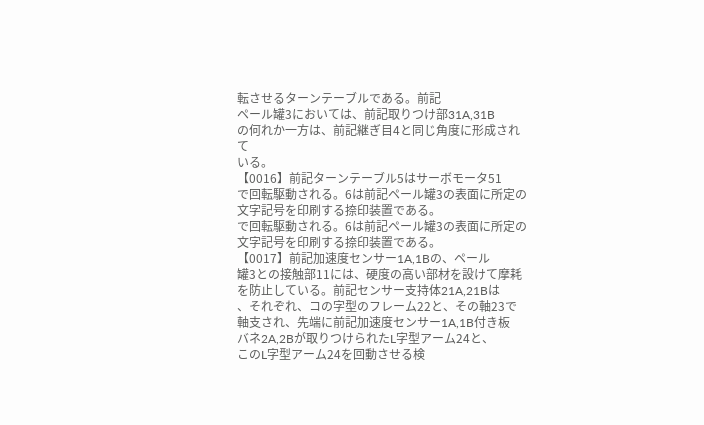転させるターンテーブルである。前記
ペール罐3においては、前記取りつけ部31A,31B
の何れか一方は、前記継ぎ目4と同じ角度に形成されて
いる。
【0016】前記ターンテーブル5はサーボモータ51
で回転駆動される。6は前記ペール罐3の表面に所定の
文字記号を印刷する捺印装置である。
で回転駆動される。6は前記ペール罐3の表面に所定の
文字記号を印刷する捺印装置である。
【0017】前記加速度センサー1A,1Bの、ペール
罐3との接触部11には、硬度の高い部材を設けて摩耗
を防止している。前記センサー支持体21A,21Bは
、それぞれ、コの字型のフレーム22と、その軸23で
軸支され、先端に前記加速度センサー1A,1B付き板
バネ2A,2Bが取りつけられたL字型アーム24と、
このL字型アーム24を回動させる検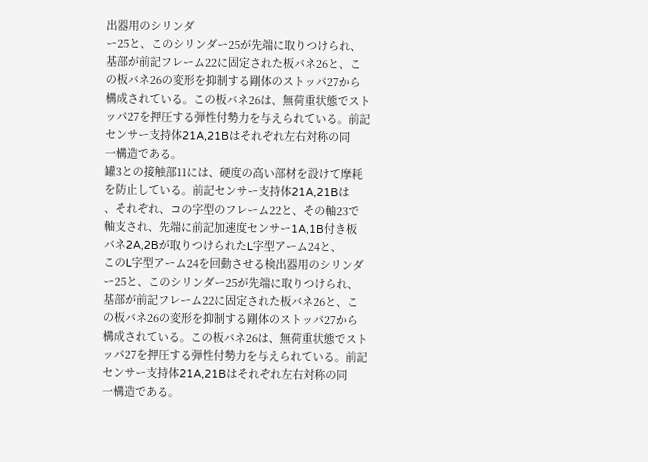出器用のシリンダ
ー25と、このシリンダー25が先端に取りつけられ、
基部が前記フレーム22に固定された板バネ26と、こ
の板バネ26の変形を抑制する剛体のストッパ27から
構成されている。この板バネ26は、無荷重状態でスト
ッパ27を押圧する弾性付勢力を与えられている。前記
センサー支持体21A,21Bはそれぞれ左右対称の同
一構造である。
罐3との接触部11には、硬度の高い部材を設けて摩耗
を防止している。前記センサー支持体21A,21Bは
、それぞれ、コの字型のフレーム22と、その軸23で
軸支され、先端に前記加速度センサー1A,1B付き板
バネ2A,2Bが取りつけられたL字型アーム24と、
このL字型アーム24を回動させる検出器用のシリンダ
ー25と、このシリンダー25が先端に取りつけられ、
基部が前記フレーム22に固定された板バネ26と、こ
の板バネ26の変形を抑制する剛体のストッパ27から
構成されている。この板バネ26は、無荷重状態でスト
ッパ27を押圧する弾性付勢力を与えられている。前記
センサー支持体21A,21Bはそれぞれ左右対称の同
一構造である。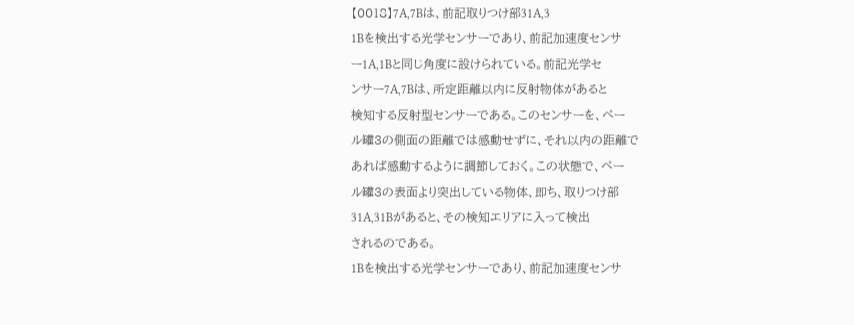【0018】7A,7Bは、前記取りつけ部31A,3
1Bを検出する光学センサーであり、前記加速度センサ
ー1A,1Bと同じ角度に設けられている。前記光学セ
ンサー7A,7Bは、所定距離以内に反射物体があると
検知する反射型センサーである。このセンサーを、ペー
ル罐3の側面の距離では感動せずに、それ以内の距離で
あれば感動するように調節しておく。この状態で、ペー
ル罐3の表面より突出している物体、即ち、取りつけ部
31A,31Bがあると、その検知エリアに入って検出
されるのである。
1Bを検出する光学センサーであり、前記加速度センサ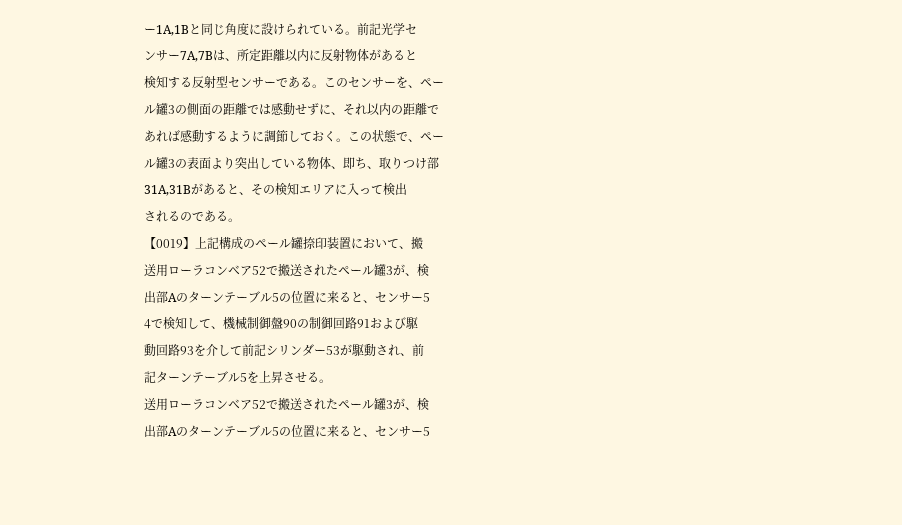ー1A,1Bと同じ角度に設けられている。前記光学セ
ンサー7A,7Bは、所定距離以内に反射物体があると
検知する反射型センサーである。このセンサーを、ペー
ル罐3の側面の距離では感動せずに、それ以内の距離で
あれば感動するように調節しておく。この状態で、ペー
ル罐3の表面より突出している物体、即ち、取りつけ部
31A,31Bがあると、その検知エリアに入って検出
されるのである。
【0019】上記構成のペール罐捺印装置において、搬
送用ローラコンベア52で搬送されたペール罐3が、検
出部Aのターンテーブル5の位置に来ると、センサー5
4で検知して、機械制御盤90の制御回路91および駆
動回路93を介して前記シリンダー53が駆動され、前
記ターンテーブル5を上昇させる。
送用ローラコンベア52で搬送されたペール罐3が、検
出部Aのターンテーブル5の位置に来ると、センサー5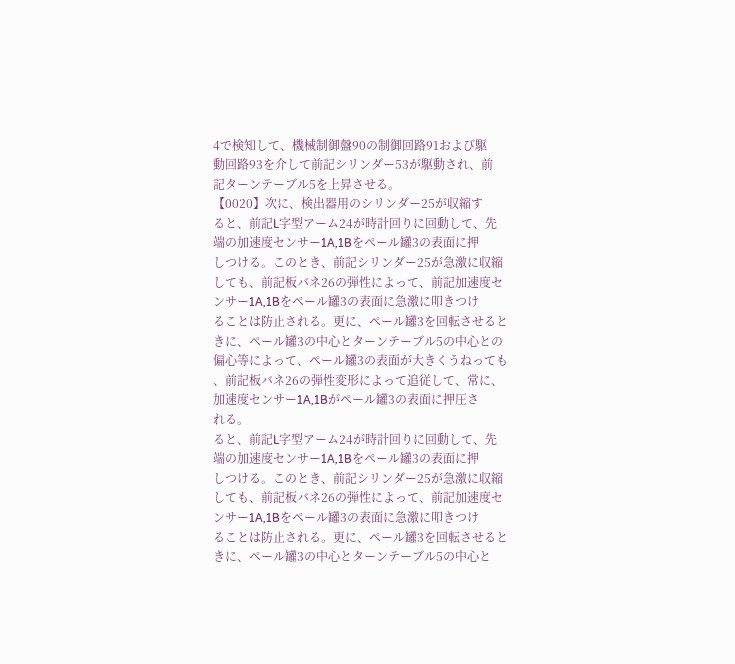4で検知して、機械制御盤90の制御回路91および駆
動回路93を介して前記シリンダー53が駆動され、前
記ターンテーブル5を上昇させる。
【0020】次に、検出器用のシリンダー25が収縮す
ると、前記L字型アーム24が時計回りに回動して、先
端の加速度センサー1A,1Bをペール罐3の表面に押
しつける。このとき、前記シリンダー25が急激に収縮
しても、前記板バネ26の弾性によって、前記加速度セ
ンサー1A,1Bをペール罐3の表面に急激に叩きつけ
ることは防止される。更に、ペール罐3を回転させると
きに、ペール罐3の中心とターンテーブル5の中心との
偏心等によって、ペール罐3の表面が大きくうねっても
、前記板バネ26の弾性変形によって追従して、常に、
加速度センサー1A,1Bがペール罐3の表面に押圧さ
れる。
ると、前記L字型アーム24が時計回りに回動して、先
端の加速度センサー1A,1Bをペール罐3の表面に押
しつける。このとき、前記シリンダー25が急激に収縮
しても、前記板バネ26の弾性によって、前記加速度セ
ンサー1A,1Bをペール罐3の表面に急激に叩きつけ
ることは防止される。更に、ペール罐3を回転させると
きに、ペール罐3の中心とターンテーブル5の中心と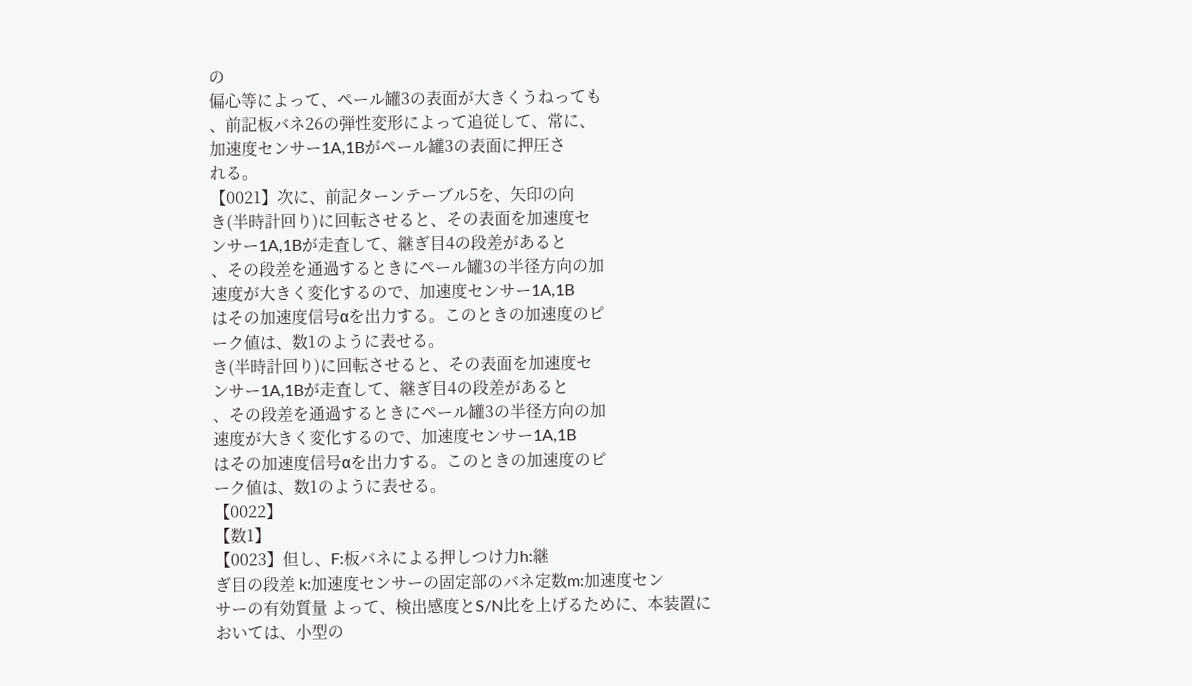の
偏心等によって、ペール罐3の表面が大きくうねっても
、前記板バネ26の弾性変形によって追従して、常に、
加速度センサー1A,1Bがペール罐3の表面に押圧さ
れる。
【0021】次に、前記ターンテーブル5を、矢印の向
き(半時計回り)に回転させると、その表面を加速度セ
ンサー1A,1Bが走査して、継ぎ目4の段差があると
、その段差を通過するときにペール罐3の半径方向の加
速度が大きく変化するので、加速度センサー1A,1B
はその加速度信号αを出力する。このときの加速度のピ
ーク値は、数1のように表せる。
き(半時計回り)に回転させると、その表面を加速度セ
ンサー1A,1Bが走査して、継ぎ目4の段差があると
、その段差を通過するときにペール罐3の半径方向の加
速度が大きく変化するので、加速度センサー1A,1B
はその加速度信号αを出力する。このときの加速度のピ
ーク値は、数1のように表せる。
【0022】
【数1】
【0023】但し、F:板バネによる押しつけ力h:継
ぎ目の段差 k:加速度センサーの固定部のバネ定数m:加速度セン
サーの有効質量 よって、検出感度とS/N比を上げるために、本装置に
おいては、小型の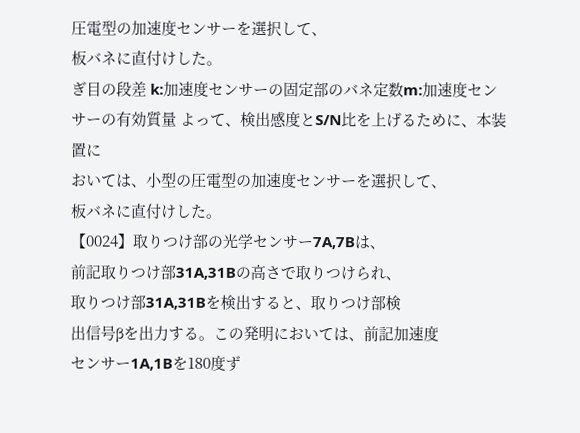圧電型の加速度センサーを選択して、
板バネに直付けした。
ぎ目の段差 k:加速度センサーの固定部のバネ定数m:加速度セン
サーの有効質量 よって、検出感度とS/N比を上げるために、本装置に
おいては、小型の圧電型の加速度センサーを選択して、
板バネに直付けした。
【0024】取りつけ部の光学センサー7A,7Bは、
前記取りつけ部31A,31Bの高さで取りつけられ、
取りつけ部31A,31Bを検出すると、取りつけ部検
出信号βを出力する。この発明においては、前記加速度
センサー1A,1Bを180度ず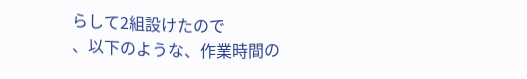らして2組設けたので
、以下のような、作業時間の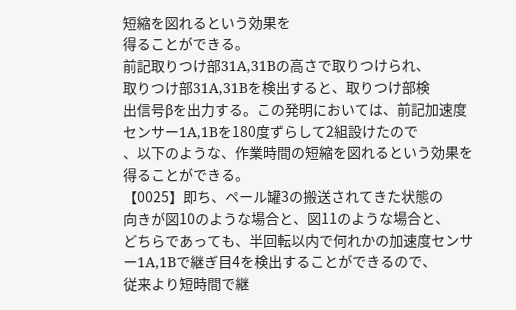短縮を図れるという効果を
得ることができる。
前記取りつけ部31A,31Bの高さで取りつけられ、
取りつけ部31A,31Bを検出すると、取りつけ部検
出信号βを出力する。この発明においては、前記加速度
センサー1A,1Bを180度ずらして2組設けたので
、以下のような、作業時間の短縮を図れるという効果を
得ることができる。
【0025】即ち、ペール罐3の搬送されてきた状態の
向きが図10のような場合と、図11のような場合と、
どちらであっても、半回転以内で何れかの加速度センサ
ー1A,1Bで継ぎ目4を検出することができるので、
従来より短時間で継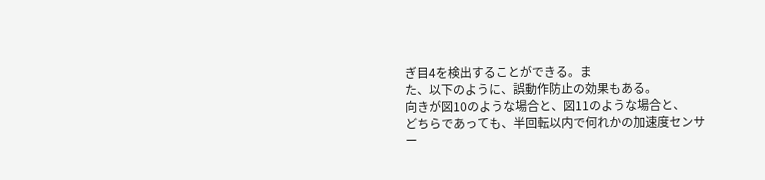ぎ目4を検出することができる。ま
た、以下のように、誤動作防止の効果もある。
向きが図10のような場合と、図11のような場合と、
どちらであっても、半回転以内で何れかの加速度センサ
ー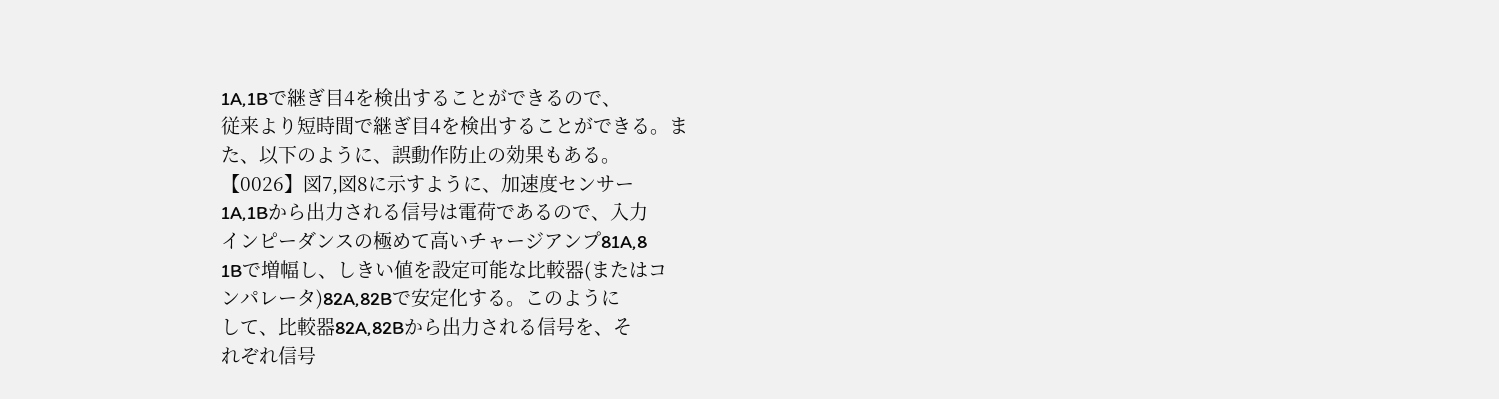1A,1Bで継ぎ目4を検出することができるので、
従来より短時間で継ぎ目4を検出することができる。ま
た、以下のように、誤動作防止の効果もある。
【0026】図7,図8に示すように、加速度センサー
1A,1Bから出力される信号は電荷であるので、入力
インピーダンスの極めて高いチャージアンプ81A,8
1Bで増幅し、しきい値を設定可能な比較器(またはコ
ンパレータ)82A,82Bで安定化する。このように
して、比較器82A,82Bから出力される信号を、そ
れぞれ信号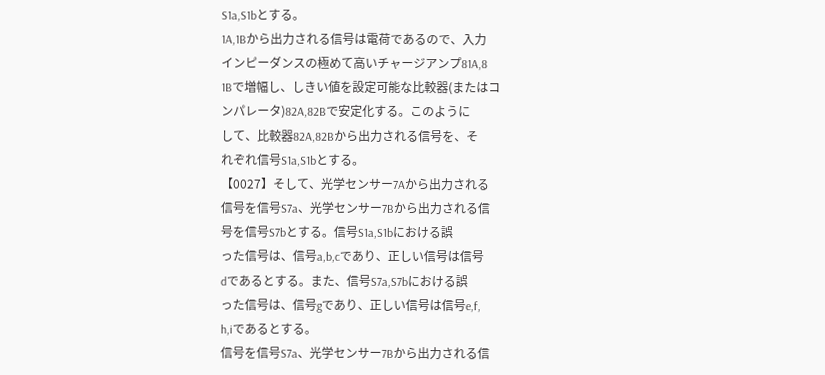S1a,S1bとする。
1A,1Bから出力される信号は電荷であるので、入力
インピーダンスの極めて高いチャージアンプ81A,8
1Bで増幅し、しきい値を設定可能な比較器(またはコ
ンパレータ)82A,82Bで安定化する。このように
して、比較器82A,82Bから出力される信号を、そ
れぞれ信号S1a,S1bとする。
【0027】そして、光学センサー7Aから出力される
信号を信号S7a、光学センサー7Bから出力される信
号を信号S7bとする。信号S1a,S1bにおける誤
った信号は、信号a,b,cであり、正しい信号は信号
dであるとする。また、信号S7a,S7bにおける誤
った信号は、信号gであり、正しい信号は信号e,f,
h,iであるとする。
信号を信号S7a、光学センサー7Bから出力される信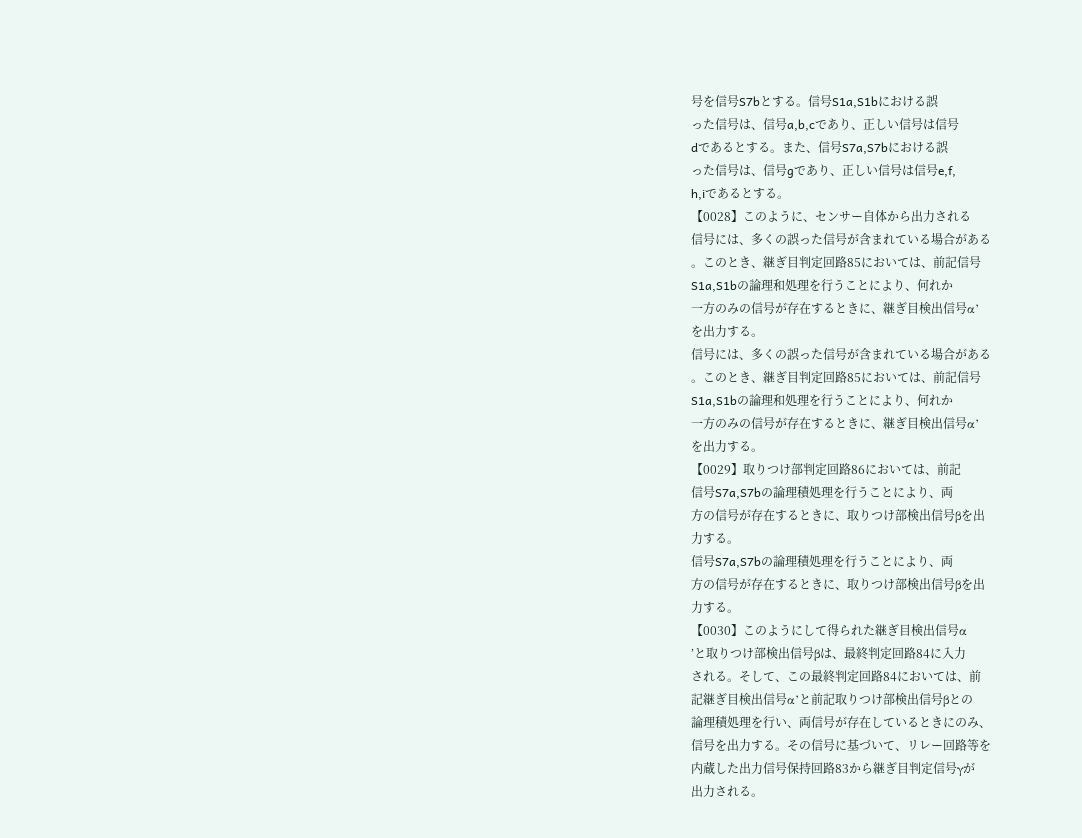号を信号S7bとする。信号S1a,S1bにおける誤
った信号は、信号a,b,cであり、正しい信号は信号
dであるとする。また、信号S7a,S7bにおける誤
った信号は、信号gであり、正しい信号は信号e,f,
h,iであるとする。
【0028】このように、センサー自体から出力される
信号には、多くの誤った信号が含まれている場合がある
。このとき、継ぎ目判定回路85においては、前記信号
S1a,S1bの論理和処理を行うことにより、何れか
一方のみの信号が存在するときに、継ぎ目検出信号α’
を出力する。
信号には、多くの誤った信号が含まれている場合がある
。このとき、継ぎ目判定回路85においては、前記信号
S1a,S1bの論理和処理を行うことにより、何れか
一方のみの信号が存在するときに、継ぎ目検出信号α’
を出力する。
【0029】取りつけ部判定回路86においては、前記
信号S7a,S7bの論理積処理を行うことにより、両
方の信号が存在するときに、取りつけ部検出信号βを出
力する。
信号S7a,S7bの論理積処理を行うことにより、両
方の信号が存在するときに、取りつけ部検出信号βを出
力する。
【0030】このようにして得られた継ぎ目検出信号α
’と取りつけ部検出信号βは、最終判定回路84に入力
される。そして、この最終判定回路84においては、前
記継ぎ目検出信号α’と前記取りつけ部検出信号βとの
論理積処理を行い、両信号が存在しているときにのみ、
信号を出力する。その信号に基づいて、リレー回路等を
内蔵した出力信号保持回路83から継ぎ目判定信号γが
出力される。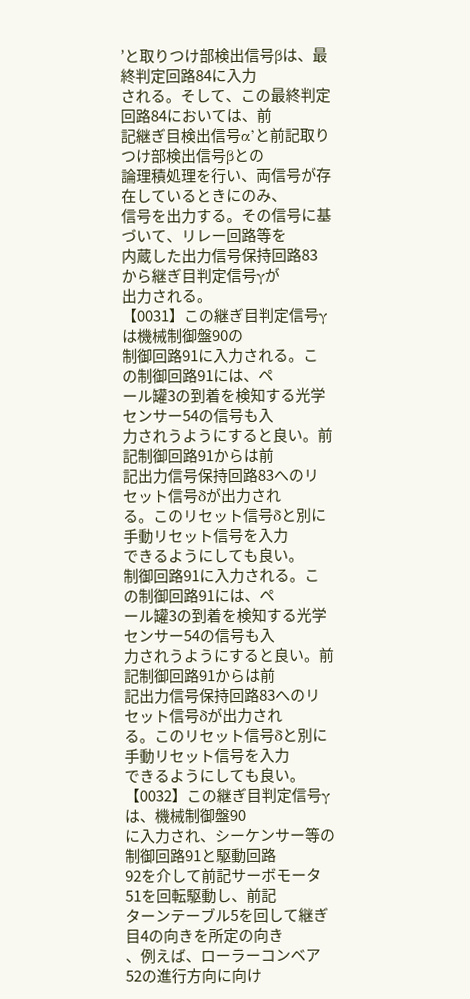’と取りつけ部検出信号βは、最終判定回路84に入力
される。そして、この最終判定回路84においては、前
記継ぎ目検出信号α’と前記取りつけ部検出信号βとの
論理積処理を行い、両信号が存在しているときにのみ、
信号を出力する。その信号に基づいて、リレー回路等を
内蔵した出力信号保持回路83から継ぎ目判定信号γが
出力される。
【0031】この継ぎ目判定信号γは機械制御盤90の
制御回路91に入力される。この制御回路91には、ペ
ール罐3の到着を検知する光学センサー54の信号も入
力されうようにすると良い。前記制御回路91からは前
記出力信号保持回路83へのリセット信号δが出力され
る。このリセット信号δと別に手動リセット信号を入力
できるようにしても良い。
制御回路91に入力される。この制御回路91には、ペ
ール罐3の到着を検知する光学センサー54の信号も入
力されうようにすると良い。前記制御回路91からは前
記出力信号保持回路83へのリセット信号δが出力され
る。このリセット信号δと別に手動リセット信号を入力
できるようにしても良い。
【0032】この継ぎ目判定信号γは、機械制御盤90
に入力され、シーケンサー等の制御回路91と駆動回路
92を介して前記サーボモータ51を回転駆動し、前記
ターンテーブル5を回して継ぎ目4の向きを所定の向き
、例えば、ローラーコンベア52の進行方向に向け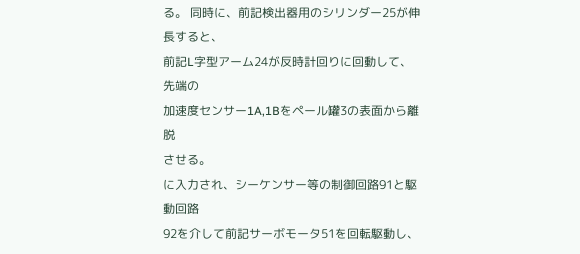る。 同時に、前記検出器用のシリンダー25が伸長すると、
前記L字型アーム24が反時計回りに回動して、先端の
加速度センサー1A,1Bをペール罐3の表面から離脱
させる。
に入力され、シーケンサー等の制御回路91と駆動回路
92を介して前記サーボモータ51を回転駆動し、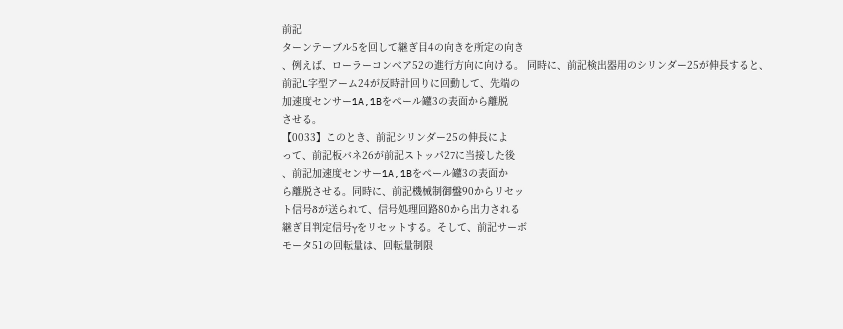前記
ターンテーブル5を回して継ぎ目4の向きを所定の向き
、例えば、ローラーコンベア52の進行方向に向ける。 同時に、前記検出器用のシリンダー25が伸長すると、
前記L字型アーム24が反時計回りに回動して、先端の
加速度センサー1A,1Bをペール罐3の表面から離脱
させる。
【0033】このとき、前記シリンダー25の伸長によ
って、前記板バネ26が前記ストッパ27に当接した後
、前記加速度センサー1A,1Bをペール罐3の表面か
ら離脱させる。同時に、前記機械制御盤90からリセッ
ト信号δが送られて、信号処理回路80から出力される
継ぎ目判定信号γをリセットする。そして、前記サーボ
モータ51の回転量は、回転量制限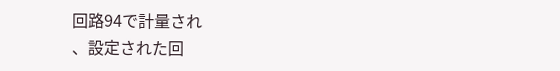回路94で計量され
、設定された回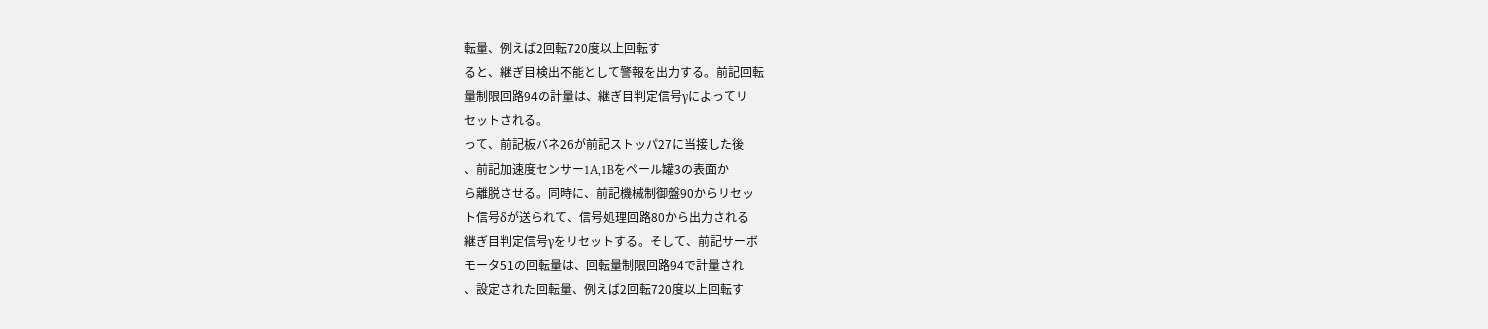転量、例えば2回転720度以上回転す
ると、継ぎ目検出不能として警報を出力する。前記回転
量制限回路94の計量は、継ぎ目判定信号γによってリ
セットされる。
って、前記板バネ26が前記ストッパ27に当接した後
、前記加速度センサー1A,1Bをペール罐3の表面か
ら離脱させる。同時に、前記機械制御盤90からリセッ
ト信号δが送られて、信号処理回路80から出力される
継ぎ目判定信号γをリセットする。そして、前記サーボ
モータ51の回転量は、回転量制限回路94で計量され
、設定された回転量、例えば2回転720度以上回転す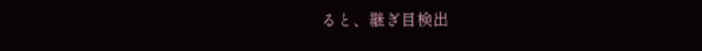ると、継ぎ目検出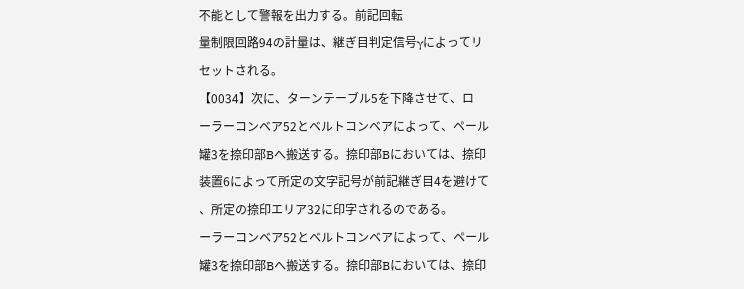不能として警報を出力する。前記回転
量制限回路94の計量は、継ぎ目判定信号γによってリ
セットされる。
【0034】次に、ターンテーブル5を下降させて、ロ
ーラーコンベア52とベルトコンベアによって、ペール
罐3を捺印部Bへ搬送する。捺印部Bにおいては、捺印
装置6によって所定の文字記号が前記継ぎ目4を避けて
、所定の捺印エリア32に印字されるのである。
ーラーコンベア52とベルトコンベアによって、ペール
罐3を捺印部Bへ搬送する。捺印部Bにおいては、捺印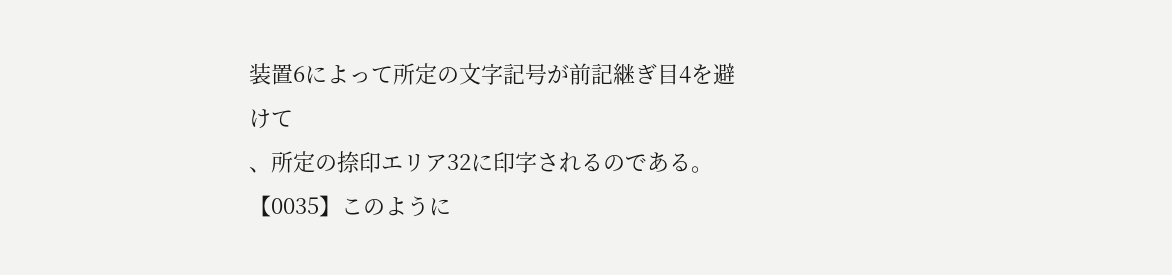装置6によって所定の文字記号が前記継ぎ目4を避けて
、所定の捺印エリア32に印字されるのである。
【0035】このように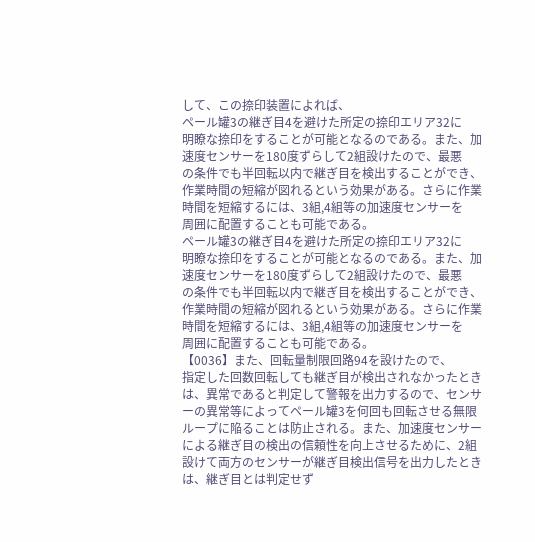して、この捺印装置によれば、
ペール罐3の継ぎ目4を避けた所定の捺印エリア32に
明瞭な捺印をすることが可能となるのである。また、加
速度センサーを180度ずらして2組設けたので、最悪
の条件でも半回転以内で継ぎ目を検出することができ、
作業時間の短縮が図れるという効果がある。さらに作業
時間を短縮するには、3組,4組等の加速度センサーを
周囲に配置することも可能である。
ペール罐3の継ぎ目4を避けた所定の捺印エリア32に
明瞭な捺印をすることが可能となるのである。また、加
速度センサーを180度ずらして2組設けたので、最悪
の条件でも半回転以内で継ぎ目を検出することができ、
作業時間の短縮が図れるという効果がある。さらに作業
時間を短縮するには、3組,4組等の加速度センサーを
周囲に配置することも可能である。
【0036】また、回転量制限回路94を設けたので、
指定した回数回転しても継ぎ目が検出されなかったとき
は、異常であると判定して警報を出力するので、センサ
ーの異常等によってペール罐3を何回も回転させる無限
ループに陥ることは防止される。また、加速度センサー
による継ぎ目の検出の信頼性を向上させるために、2組
設けて両方のセンサーが継ぎ目検出信号を出力したとき
は、継ぎ目とは判定せず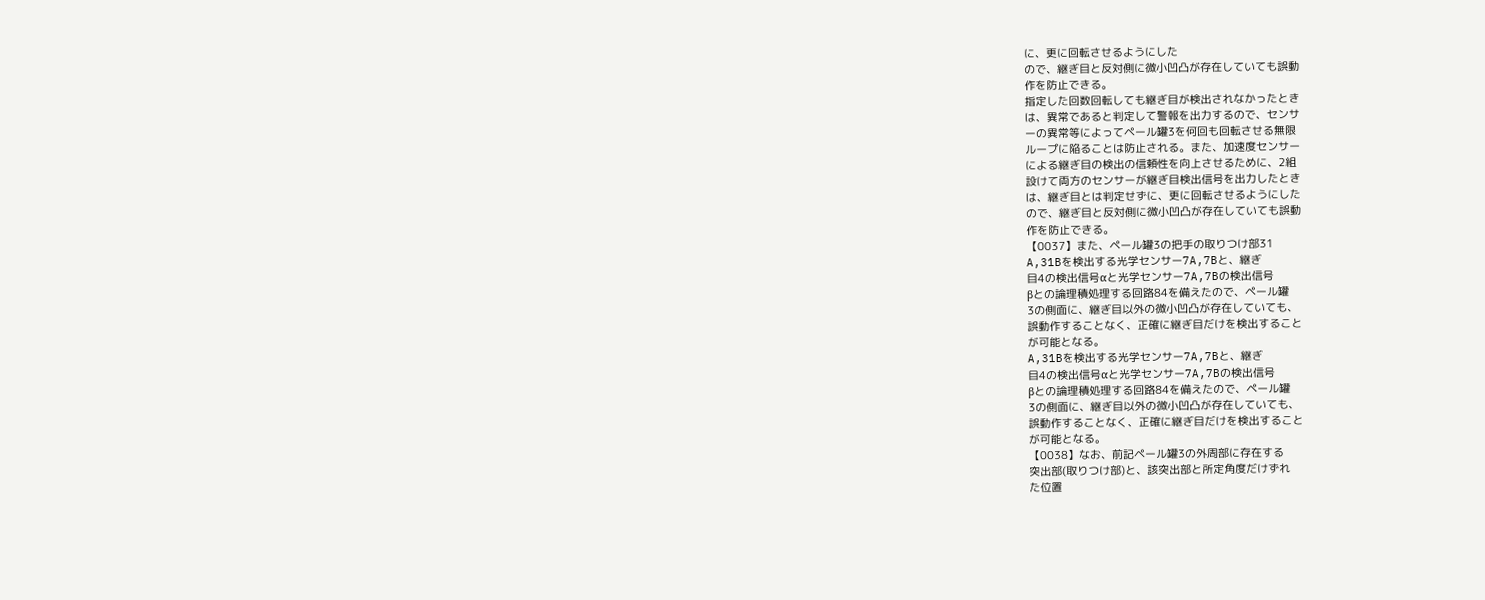に、更に回転させるようにした
ので、継ぎ目と反対側に微小凹凸が存在していても誤動
作を防止できる。
指定した回数回転しても継ぎ目が検出されなかったとき
は、異常であると判定して警報を出力するので、センサ
ーの異常等によってペール罐3を何回も回転させる無限
ループに陥ることは防止される。また、加速度センサー
による継ぎ目の検出の信頼性を向上させるために、2組
設けて両方のセンサーが継ぎ目検出信号を出力したとき
は、継ぎ目とは判定せずに、更に回転させるようにした
ので、継ぎ目と反対側に微小凹凸が存在していても誤動
作を防止できる。
【0037】また、ペール罐3の把手の取りつけ部31
A,31Bを検出する光学センサー7A,7Bと、継ぎ
目4の検出信号αと光学センサー7A,7Bの検出信号
βとの論理積処理する回路84を備えたので、ペール罐
3の側面に、継ぎ目以外の微小凹凸が存在していても、
誤動作することなく、正確に継ぎ目だけを検出すること
が可能となる。
A,31Bを検出する光学センサー7A,7Bと、継ぎ
目4の検出信号αと光学センサー7A,7Bの検出信号
βとの論理積処理する回路84を備えたので、ペール罐
3の側面に、継ぎ目以外の微小凹凸が存在していても、
誤動作することなく、正確に継ぎ目だけを検出すること
が可能となる。
【0038】なお、前記ペール罐3の外周部に存在する
突出部(取りつけ部)と、該突出部と所定角度だけずれ
た位置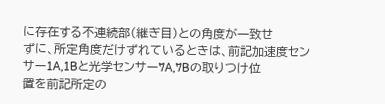に存在する不連続部(継ぎ目)との角度が一致せ
ずに、所定角度だけずれているときは、前記加速度セン
サー1A,1Bと光学センサー7A,7Bの取りつけ位
置を前記所定の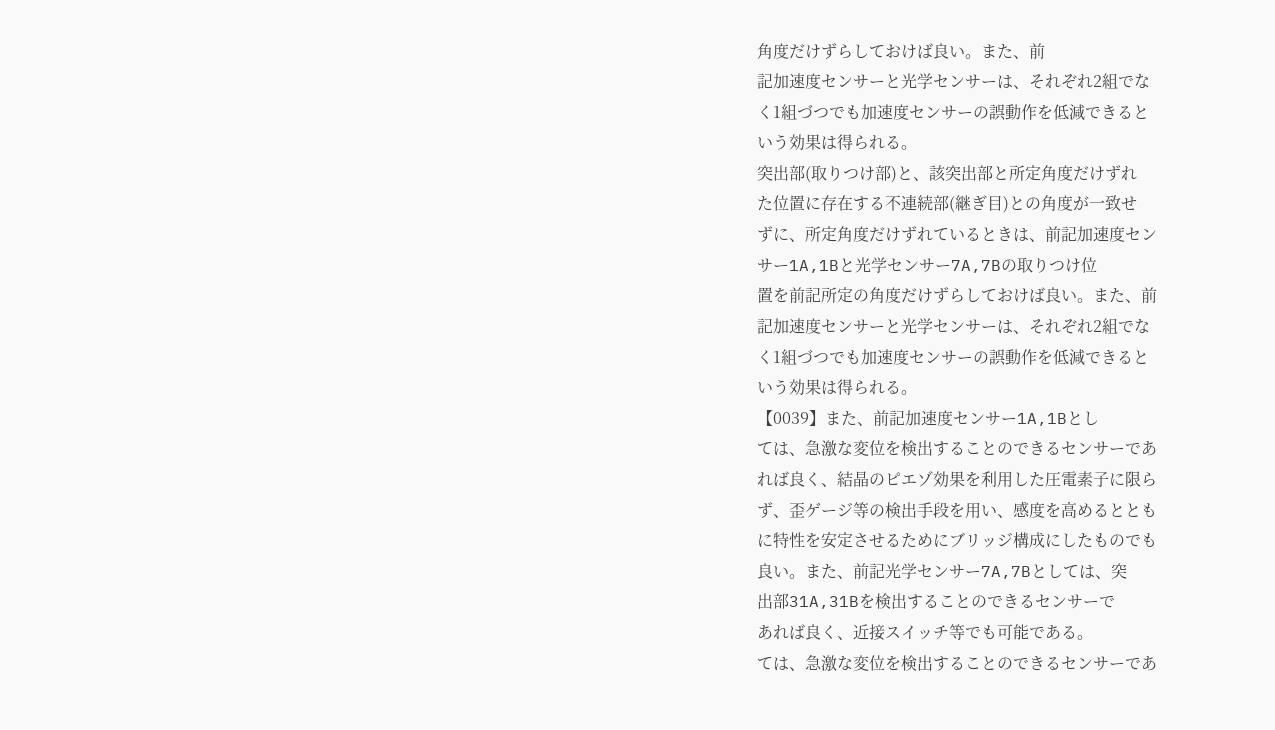角度だけずらしておけば良い。また、前
記加速度センサーと光学センサーは、それぞれ2組でな
く1組づつでも加速度センサーの誤動作を低減できると
いう効果は得られる。
突出部(取りつけ部)と、該突出部と所定角度だけずれ
た位置に存在する不連続部(継ぎ目)との角度が一致せ
ずに、所定角度だけずれているときは、前記加速度セン
サー1A,1Bと光学センサー7A,7Bの取りつけ位
置を前記所定の角度だけずらしておけば良い。また、前
記加速度センサーと光学センサーは、それぞれ2組でな
く1組づつでも加速度センサーの誤動作を低減できると
いう効果は得られる。
【0039】また、前記加速度センサー1A,1Bとし
ては、急激な変位を検出することのできるセンサーであ
れば良く、結晶のピエゾ効果を利用した圧電素子に限ら
ず、歪ゲージ等の検出手段を用い、感度を高めるととも
に特性を安定させるためにブリッジ構成にしたものでも
良い。また、前記光学センサー7A,7Bとしては、突
出部31A,31Bを検出することのできるセンサーで
あれば良く、近接スイッチ等でも可能である。
ては、急激な変位を検出することのできるセンサーであ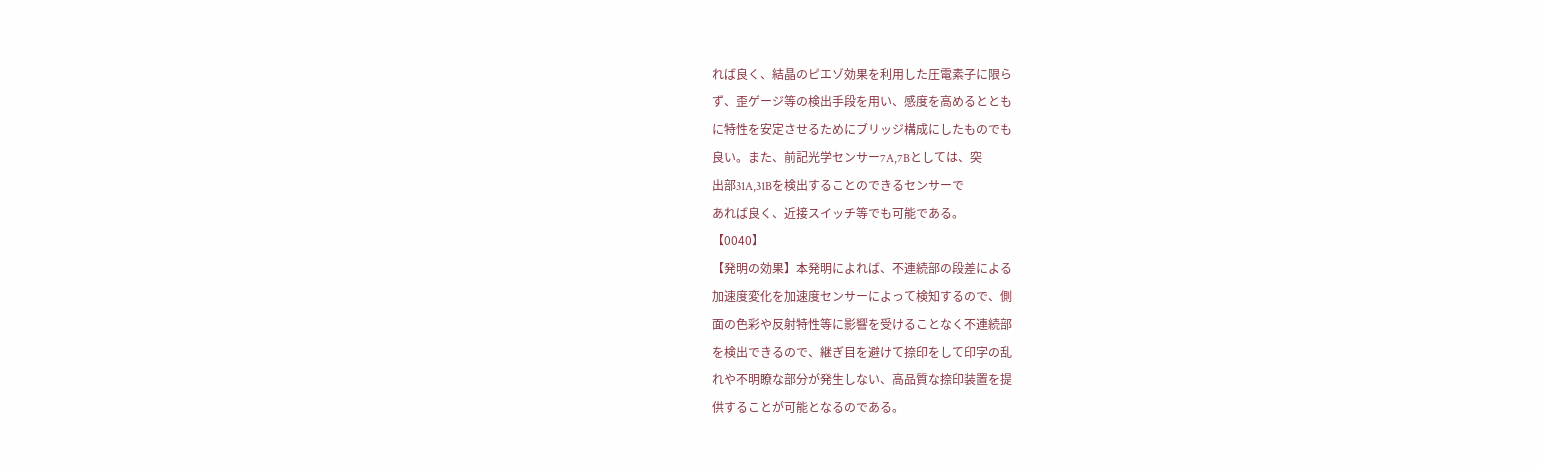れば良く、結晶のピエゾ効果を利用した圧電素子に限ら
ず、歪ゲージ等の検出手段を用い、感度を高めるととも
に特性を安定させるためにブリッジ構成にしたものでも
良い。また、前記光学センサー7A,7Bとしては、突
出部31A,31Bを検出することのできるセンサーで
あれば良く、近接スイッチ等でも可能である。
【0040】
【発明の効果】本発明によれば、不連続部の段差による
加速度変化を加速度センサーによって検知するので、側
面の色彩や反射特性等に影響を受けることなく不連続部
を検出できるので、継ぎ目を避けて捺印をして印字の乱
れや不明瞭な部分が発生しない、高品質な捺印装置を提
供することが可能となるのである。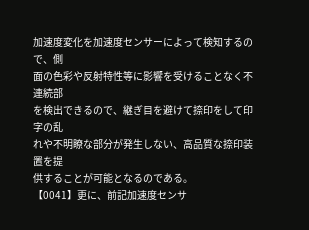加速度変化を加速度センサーによって検知するので、側
面の色彩や反射特性等に影響を受けることなく不連続部
を検出できるので、継ぎ目を避けて捺印をして印字の乱
れや不明瞭な部分が発生しない、高品質な捺印装置を提
供することが可能となるのである。
【0041】更に、前記加速度センサ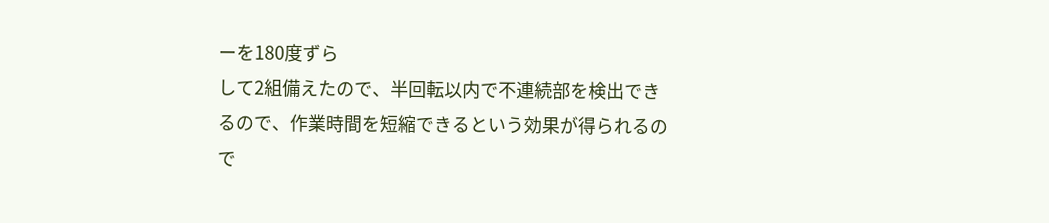ーを180度ずら
して2組備えたので、半回転以内で不連続部を検出でき
るので、作業時間を短縮できるという効果が得られるの
で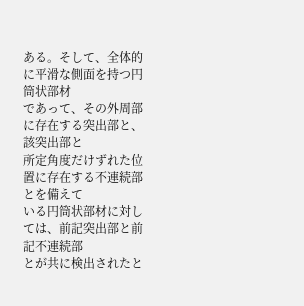ある。そして、全体的に平滑な側面を持つ円筒状部材
であって、その外周部に存在する突出部と、該突出部と
所定角度だけずれた位置に存在する不連続部とを備えて
いる円筒状部材に対しては、前記突出部と前記不連続部
とが共に検出されたと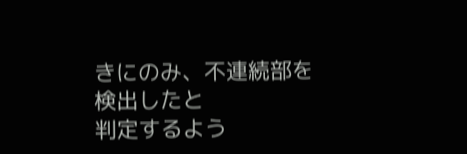きにのみ、不連続部を検出したと
判定するよう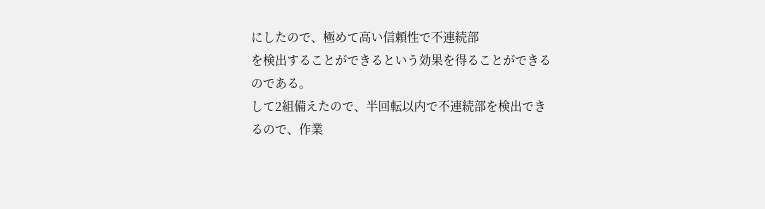にしたので、極めて高い信頼性で不連続部
を検出することができるという効果を得ることができる
のである。
して2組備えたので、半回転以内で不連続部を検出でき
るので、作業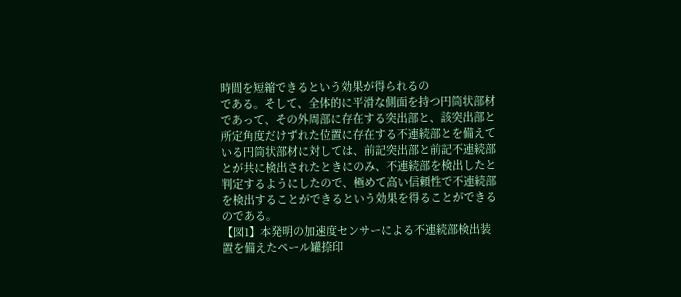時間を短縮できるという効果が得られるの
である。そして、全体的に平滑な側面を持つ円筒状部材
であって、その外周部に存在する突出部と、該突出部と
所定角度だけずれた位置に存在する不連続部とを備えて
いる円筒状部材に対しては、前記突出部と前記不連続部
とが共に検出されたときにのみ、不連続部を検出したと
判定するようにしたので、極めて高い信頼性で不連続部
を検出することができるという効果を得ることができる
のである。
【図1】本発明の加速度センサーによる不連続部検出装
置を備えたペール罐捺印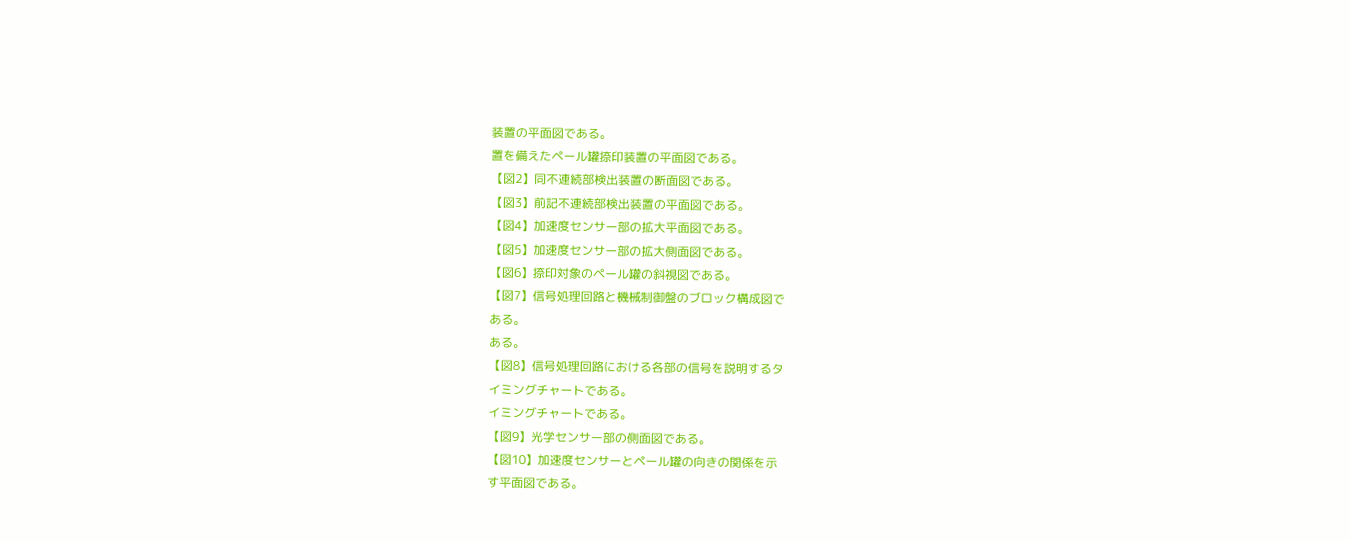装置の平面図である。
置を備えたペール罐捺印装置の平面図である。
【図2】同不連続部検出装置の断面図である。
【図3】前記不連続部検出装置の平面図である。
【図4】加速度センサー部の拡大平面図である。
【図5】加速度センサー部の拡大側面図である。
【図6】捺印対象のペール罐の斜視図である。
【図7】信号処理回路と機械制御盤のブロック構成図で
ある。
ある。
【図8】信号処理回路における各部の信号を説明するタ
イミングチャートである。
イミングチャートである。
【図9】光学センサー部の側面図である。
【図10】加速度センサーとペール罐の向きの関係を示
す平面図である。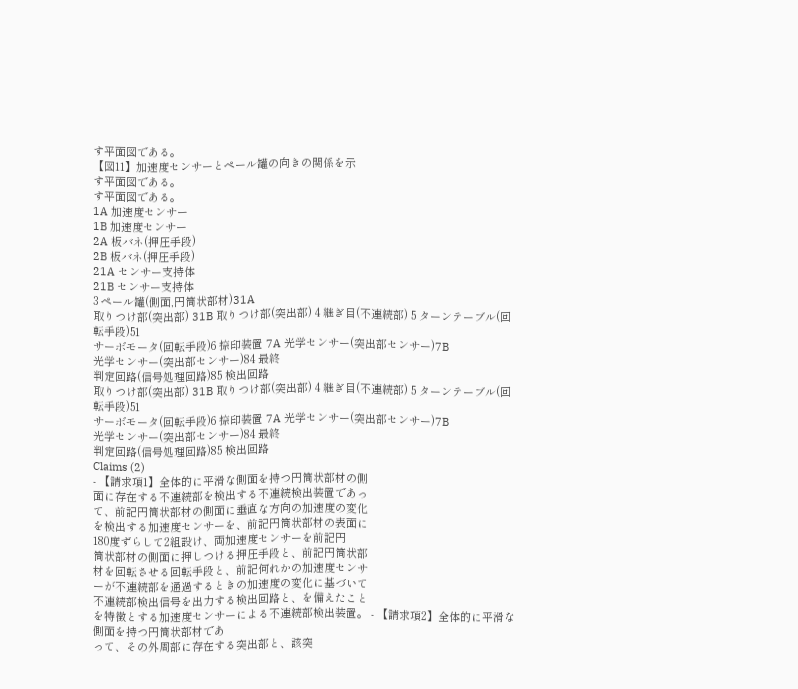す平面図である。
【図11】加速度センサーとペール罐の向きの関係を示
す平面図である。
す平面図である。
1A 加速度センサー
1B 加速度センサー
2A 板バネ(押圧手段)
2B 板バネ(押圧手段)
21A センサー支持体
21B センサー支持体
3 ペール罐(側面,円筒状部材)31A
取りつけ部(突出部) 31B 取りつけ部(突出部) 4 継ぎ目(不連続部) 5 ターンテーブル(回転手段)51
サーボモータ(回転手段)6 捺印装置 7A 光学センサー(突出部センサー)7B
光学センサー(突出部センサー)84 最終
判定回路(信号処理回路)85 検出回路
取りつけ部(突出部) 31B 取りつけ部(突出部) 4 継ぎ目(不連続部) 5 ターンテーブル(回転手段)51
サーボモータ(回転手段)6 捺印装置 7A 光学センサー(突出部センサー)7B
光学センサー(突出部センサー)84 最終
判定回路(信号処理回路)85 検出回路
Claims (2)
- 【請求項1】全体的に平滑な側面を持つ円筒状部材の側
面に存在する不連続部を検出する不連続検出装置であっ
て、前記円筒状部材の側面に垂直な方向の加速度の変化
を検出する加速度センサーを、前記円筒状部材の表面に
180度ずらして2組設け、両加速度センサーを前記円
筒状部材の側面に押しつける押圧手段と、前記円筒状部
材を回転させる回転手段と、前記何れかの加速度センサ
ーが不連続部を通過するときの加速度の変化に基づいて
不連続部検出信号を出力する検出回路と、を備えたこと
を特徴とする加速度センサーによる不連続部検出装置。 - 【請求項2】全体的に平滑な側面を持つ円筒状部材であ
って、その外周部に存在する突出部と、該突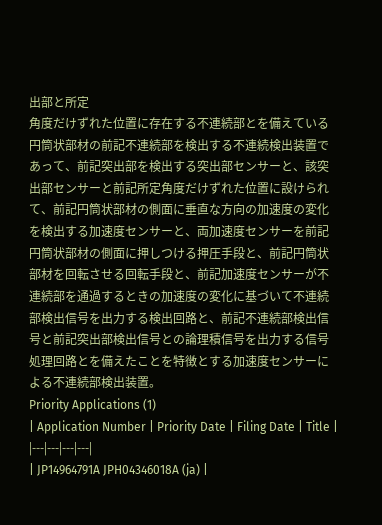出部と所定
角度だけずれた位置に存在する不連続部とを備えている
円筒状部材の前記不連続部を検出する不連続検出装置で
あって、前記突出部を検出する突出部センサーと、該突
出部センサーと前記所定角度だけずれた位置に設けられ
て、前記円筒状部材の側面に垂直な方向の加速度の変化
を検出する加速度センサーと、両加速度センサーを前記
円筒状部材の側面に押しつける押圧手段と、前記円筒状
部材を回転させる回転手段と、前記加速度センサーが不
連続部を通過するときの加速度の変化に基づいて不連続
部検出信号を出力する検出回路と、前記不連続部検出信
号と前記突出部検出信号との論理積信号を出力する信号
処理回路とを備えたことを特徴とする加速度センサーに
よる不連続部検出装置。
Priority Applications (1)
| Application Number | Priority Date | Filing Date | Title |
|---|---|---|---|
| JP14964791A JPH04346018A (ja) |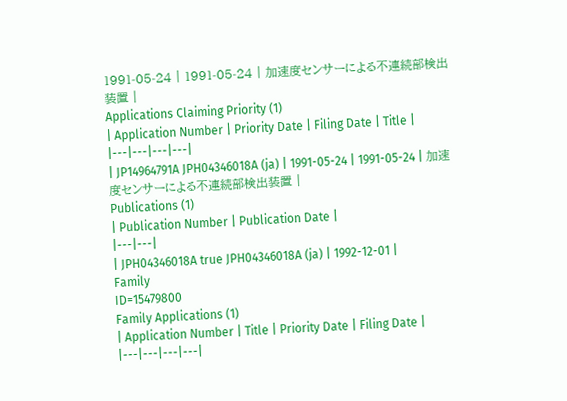1991-05-24 | 1991-05-24 | 加速度センサーによる不連続部検出装置 |
Applications Claiming Priority (1)
| Application Number | Priority Date | Filing Date | Title |
|---|---|---|---|
| JP14964791A JPH04346018A (ja) | 1991-05-24 | 1991-05-24 | 加速度センサーによる不連続部検出装置 |
Publications (1)
| Publication Number | Publication Date |
|---|---|
| JPH04346018A true JPH04346018A (ja) | 1992-12-01 |
Family
ID=15479800
Family Applications (1)
| Application Number | Title | Priority Date | Filing Date |
|---|---|---|---|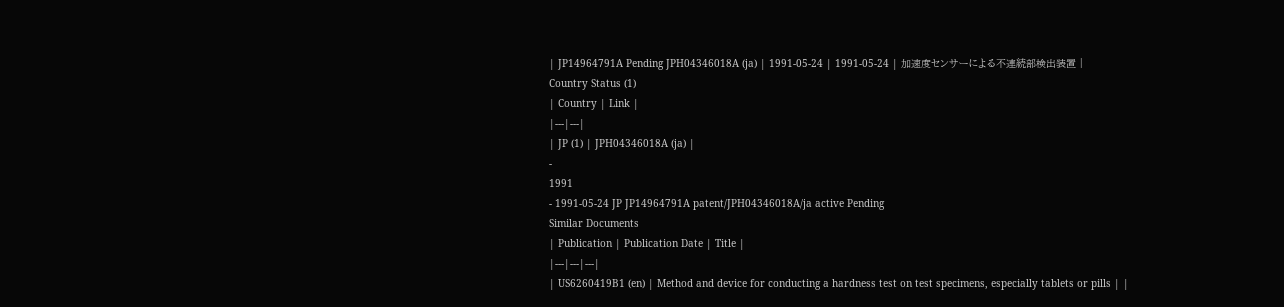| JP14964791A Pending JPH04346018A (ja) | 1991-05-24 | 1991-05-24 | 加速度センサーによる不連続部検出装置 |
Country Status (1)
| Country | Link |
|---|---|
| JP (1) | JPH04346018A (ja) |
-
1991
- 1991-05-24 JP JP14964791A patent/JPH04346018A/ja active Pending
Similar Documents
| Publication | Publication Date | Title |
|---|---|---|
| US6260419B1 (en) | Method and device for conducting a hardness test on test specimens, especially tablets or pills | |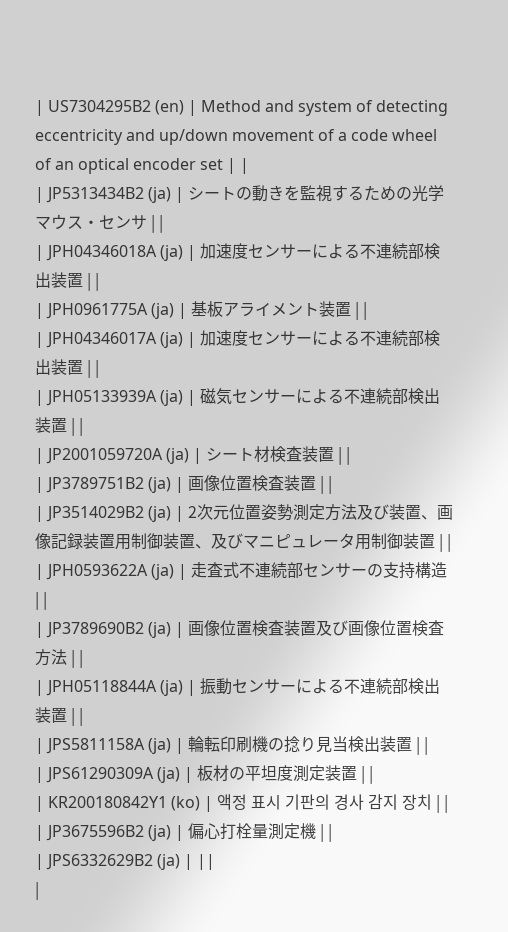| US7304295B2 (en) | Method and system of detecting eccentricity and up/down movement of a code wheel of an optical encoder set | |
| JP5313434B2 (ja) | シートの動きを監視するための光学マウス・センサ | |
| JPH04346018A (ja) | 加速度センサーによる不連続部検出装置 | |
| JPH0961775A (ja) | 基板アライメント装置 | |
| JPH04346017A (ja) | 加速度センサーによる不連続部検出装置 | |
| JPH05133939A (ja) | 磁気センサーによる不連続部検出装置 | |
| JP2001059720A (ja) | シート材検査装置 | |
| JP3789751B2 (ja) | 画像位置検査装置 | |
| JP3514029B2 (ja) | 2次元位置姿勢測定方法及び装置、画像記録装置用制御装置、及びマニピュレータ用制御装置 | |
| JPH0593622A (ja) | 走査式不連続部センサーの支持構造 | |
| JP3789690B2 (ja) | 画像位置検査装置及び画像位置検査方法 | |
| JPH05118844A (ja) | 振動センサーによる不連続部検出装置 | |
| JPS5811158A (ja) | 輪転印刷機の捻り見当検出装置 | |
| JPS61290309A (ja) | 板材の平坦度測定装置 | |
| KR200180842Y1 (ko) | 액정 표시 기판의 경사 감지 장치 | |
| JP3675596B2 (ja) | 偏心打栓量測定機 | |
| JPS6332629B2 (ja) | ||
|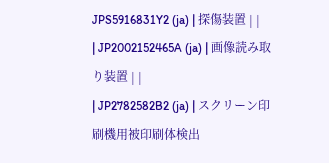JPS5916831Y2 (ja) | 探傷装置 | |
| JP2002152465A (ja) | 画像読み取り装置 | |
| JP2782582B2 (ja) | スクリーン印刷機用被印刷体検出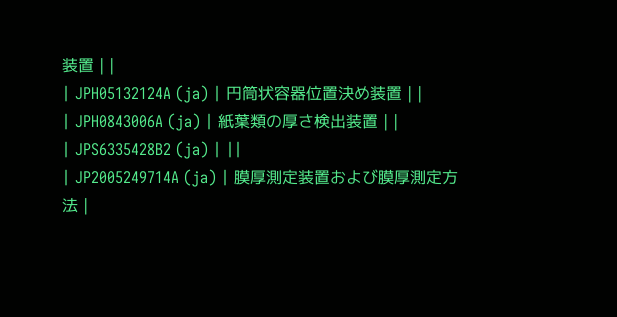装置 | |
| JPH05132124A (ja) | 円筒状容器位置決め装置 | |
| JPH0843006A (ja) | 紙葉類の厚さ検出装置 | |
| JPS6335428B2 (ja) | ||
| JP2005249714A (ja) | 膜厚測定装置および膜厚測定方法 |